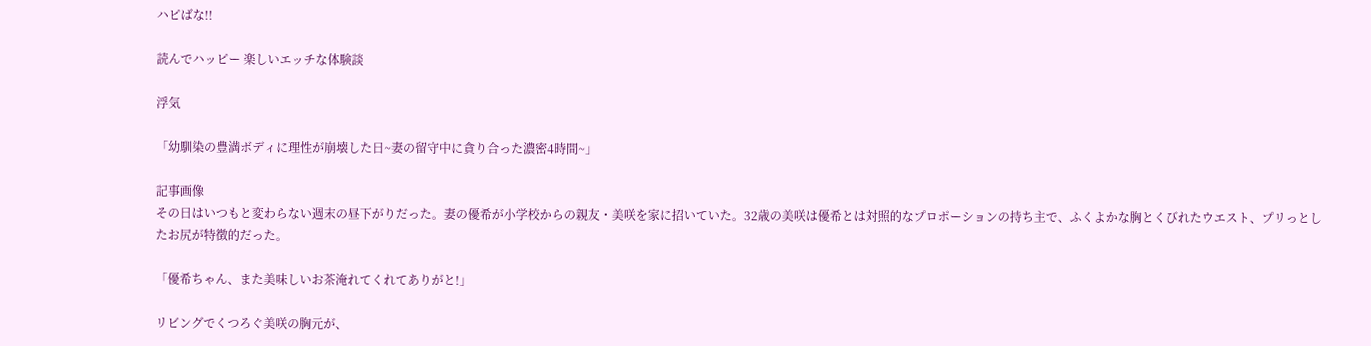ハピばな!!

読んでハッピー 楽しいエッチな体験談

浮気

「幼馴染の豊満ボディに理性が崩壊した日~妻の留守中に貪り合った濃密4時間~」

記事画像
その日はいつもと変わらない週末の昼下がりだった。妻の優希が小学校からの親友・美咲を家に招いていた。32歳の美咲は優希とは対照的なプロポーションの持ち主で、ふくよかな胸とくびれたウエスト、プリっとしたお尻が特徴的だった。

「優希ちゃん、また美味しいお茶淹れてくれてありがと!」

リビングでくつろぐ美咲の胸元が、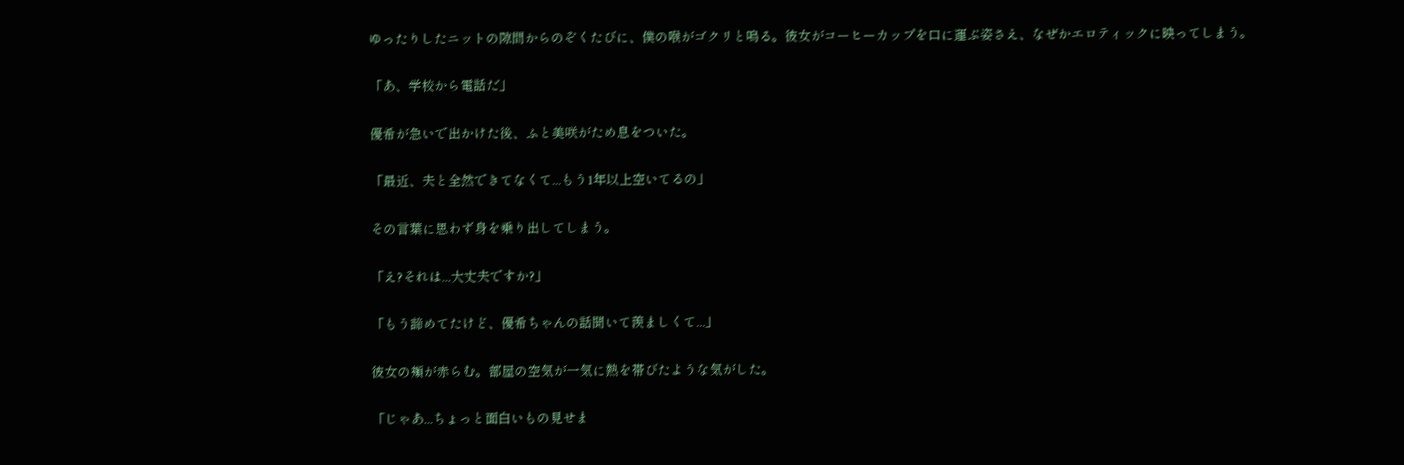ゆったりしたニットの隙間からのぞくたびに、僕の喉がゴクリと鳴る。彼女がコーヒーカップを口に運ぶ姿さえ、なぜかエロティックに映ってしまう。

「あ、学校から電話だ」

優希が急いで出かけた後、ふと美咲がため息をついた。

「最近、夫と全然できてなくて...もう1年以上空いてるの」

その言葉に思わず身を乗り出してしまう。

「え?それは...大丈夫ですか?」

「もう諦めてたけど、優希ちゃんの話聞いて羨ましくて...」

彼女の頬が赤らむ。部屋の空気が一気に熱を帯びたような気がした。

「じゃあ...ちょっと面白いもの見せま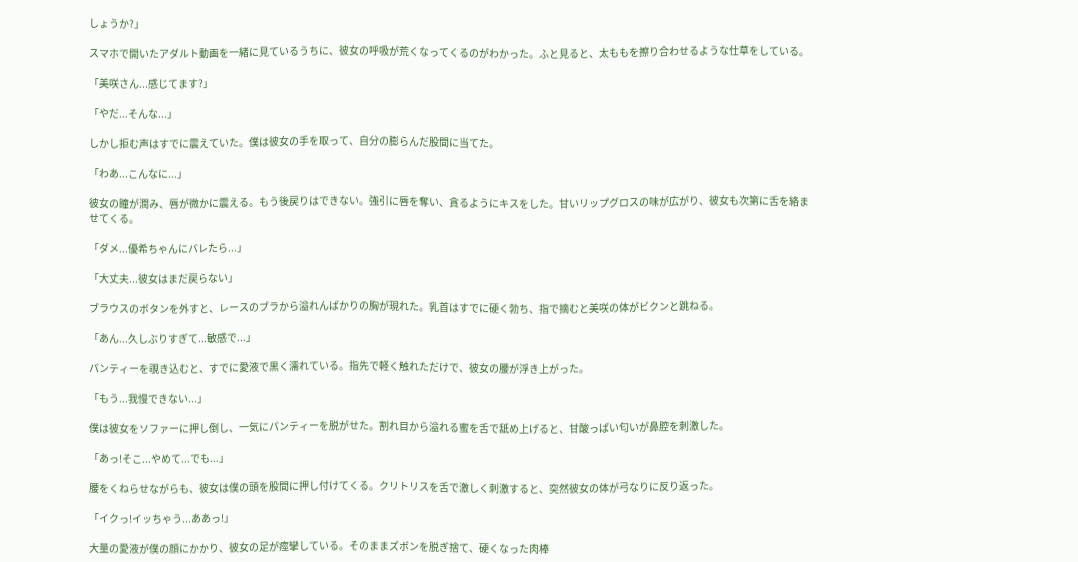しょうか?」

スマホで開いたアダルト動画を一緒に見ているうちに、彼女の呼吸が荒くなってくるのがわかった。ふと見ると、太ももを擦り合わせるような仕草をしている。

「美咲さん...感じてます?」

「やだ...そんな...」

しかし拒む声はすでに震えていた。僕は彼女の手を取って、自分の膨らんだ股間に当てた。

「わあ...こんなに...」

彼女の瞳が潤み、唇が微かに震える。もう後戻りはできない。強引に唇を奪い、貪るようにキスをした。甘いリップグロスの味が広がり、彼女も次第に舌を絡ませてくる。

「ダメ...優希ちゃんにバレたら...」

「大丈夫...彼女はまだ戻らない」

ブラウスのボタンを外すと、レースのブラから溢れんばかりの胸が現れた。乳首はすでに硬く勃ち、指で摘むと美咲の体がビクンと跳ねる。

「あん...久しぶりすぎて...敏感で...」

パンティーを覗き込むと、すでに愛液で黒く濡れている。指先で軽く触れただけで、彼女の腰が浮き上がった。

「もう...我慢できない...」

僕は彼女をソファーに押し倒し、一気にパンティーを脱がせた。割れ目から溢れる蜜を舌で舐め上げると、甘酸っぱい匂いが鼻腔を刺激した。

「あっ!そこ...やめて...でも...」

腰をくねらせながらも、彼女は僕の頭を股間に押し付けてくる。クリトリスを舌で激しく刺激すると、突然彼女の体が弓なりに反り返った。

「イクっ!イッちゃう...ああっ!」

大量の愛液が僕の顔にかかり、彼女の足が痙攣している。そのままズボンを脱ぎ捨て、硬くなった肉棒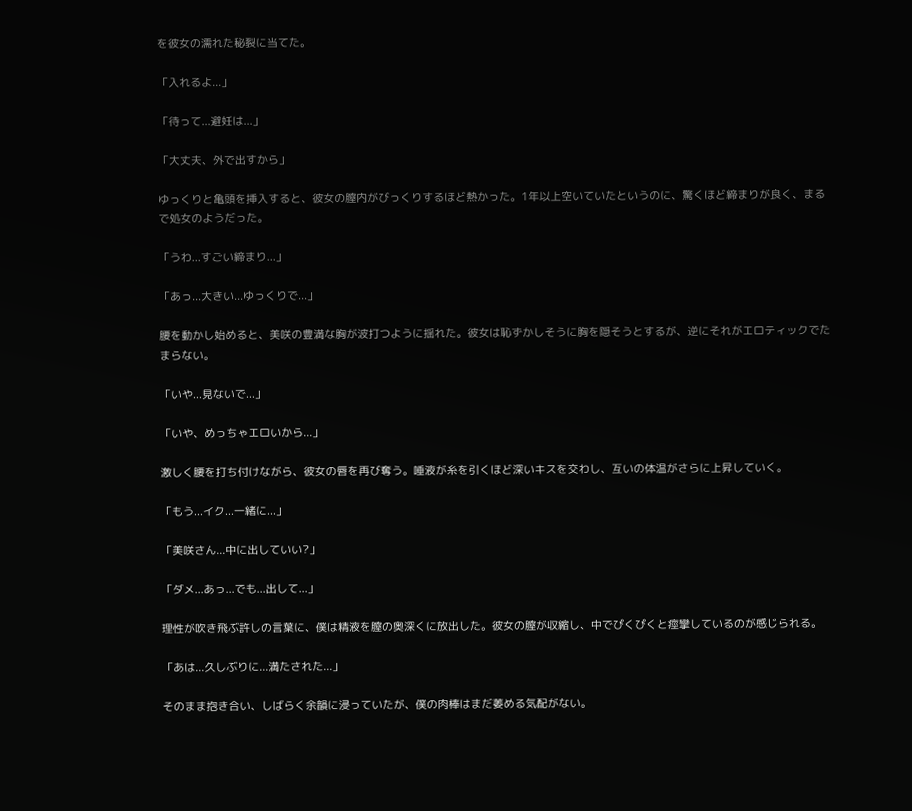を彼女の濡れた秘裂に当てた。

「入れるよ...」

「待って...避妊は...」

「大丈夫、外で出すから」

ゆっくりと亀頭を挿入すると、彼女の膣内がびっくりするほど熱かった。1年以上空いていたというのに、驚くほど締まりが良く、まるで処女のようだった。

「うわ...すごい締まり...」

「あっ...大きい...ゆっくりで...」

腰を動かし始めると、美咲の豊満な胸が波打つように揺れた。彼女は恥ずかしそうに胸を隠そうとするが、逆にそれがエロティックでたまらない。

「いや...見ないで...」

「いや、めっちゃエロいから...」

激しく腰を打ち付けながら、彼女の唇を再び奪う。唾液が糸を引くほど深いキスを交わし、互いの体温がさらに上昇していく。

「もう...イク...一緒に...」

「美咲さん...中に出していい?」

「ダメ...あっ...でも...出して...」

理性が吹き飛ぶ許しの言葉に、僕は精液を膣の奥深くに放出した。彼女の膣が収縮し、中でぴくぴくと痙攣しているのが感じられる。

「あは...久しぶりに...満たされた...」

そのまま抱き合い、しばらく余韻に浸っていたが、僕の肉棒はまだ萎める気配がない。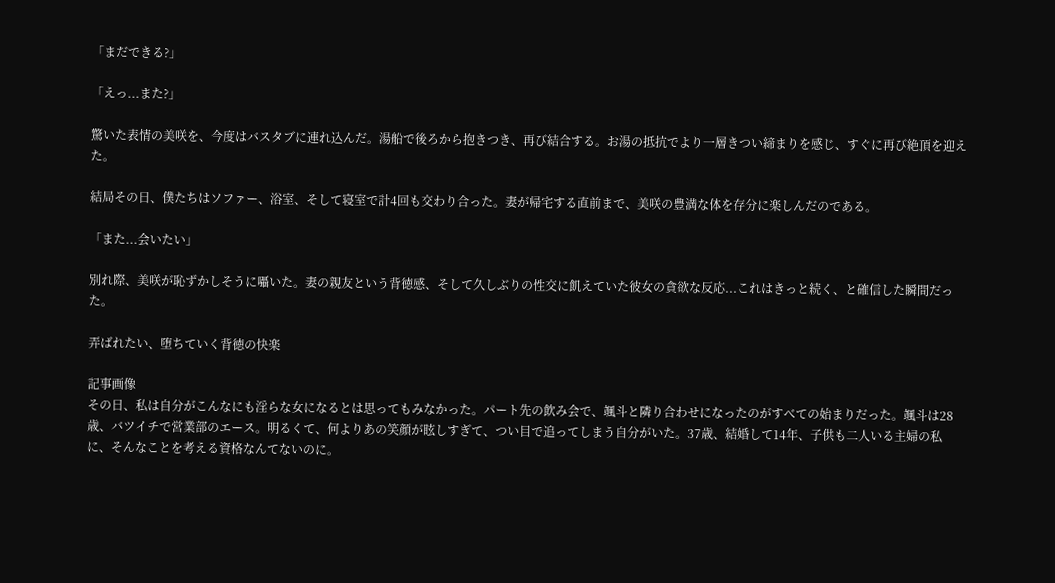「まだできる?」

「えっ...また?」

驚いた表情の美咲を、今度はバスタブに連れ込んだ。湯船で後ろから抱きつき、再び結合する。お湯の抵抗でより一層きつい締まりを感じ、すぐに再び絶頂を迎えた。

結局その日、僕たちはソファー、浴室、そして寝室で計4回も交わり合った。妻が帰宅する直前まで、美咲の豊満な体を存分に楽しんだのである。

「また...会いたい」

別れ際、美咲が恥ずかしそうに囁いた。妻の親友という背徳感、そして久しぶりの性交に飢えていた彼女の貪欲な反応...これはきっと続く、と確信した瞬間だった。

弄ばれたい、堕ちていく背徳の快楽

記事画像
その日、私は自分がこんなにも淫らな女になるとは思ってもみなかった。パート先の飲み会で、颯斗と隣り合わせになったのがすべての始まりだった。颯斗は28歳、バツイチで営業部のエース。明るくて、何よりあの笑顔が眩しすぎて、つい目で追ってしまう自分がいた。37歳、結婚して14年、子供も二人いる主婦の私に、そんなことを考える資格なんてないのに。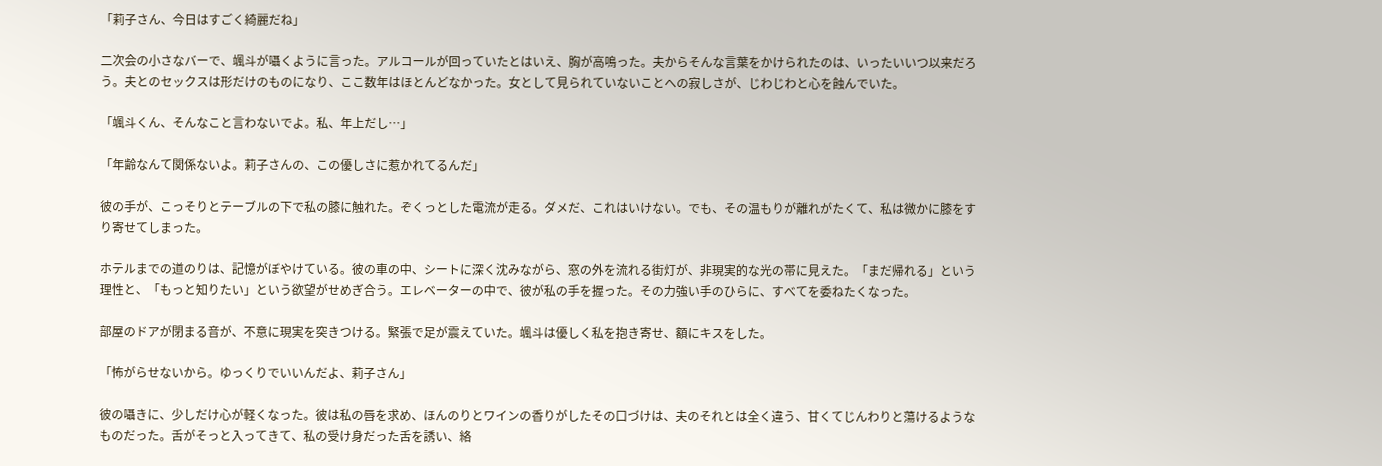「莉子さん、今日はすごく綺麗だね」

二次会の小さなバーで、颯斗が囁くように言った。アルコールが回っていたとはいえ、胸が高鳴った。夫からそんな言葉をかけられたのは、いったいいつ以来だろう。夫とのセックスは形だけのものになり、ここ数年はほとんどなかった。女として見られていないことへの寂しさが、じわじわと心を蝕んでいた。

「颯斗くん、そんなこと言わないでよ。私、年上だし…」

「年齢なんて関係ないよ。莉子さんの、この優しさに惹かれてるんだ」

彼の手が、こっそりとテーブルの下で私の膝に触れた。ぞくっとした電流が走る。ダメだ、これはいけない。でも、その温もりが離れがたくて、私は微かに膝をすり寄せてしまった。

ホテルまでの道のりは、記憶がぼやけている。彼の車の中、シートに深く沈みながら、窓の外を流れる街灯が、非現実的な光の帯に見えた。「まだ帰れる」という理性と、「もっと知りたい」という欲望がせめぎ合う。エレベーターの中で、彼が私の手を握った。その力強い手のひらに、すべてを委ねたくなった。

部屋のドアが閉まる音が、不意に現実を突きつける。緊張で足が震えていた。颯斗は優しく私を抱き寄せ、額にキスをした。

「怖がらせないから。ゆっくりでいいんだよ、莉子さん」

彼の囁きに、少しだけ心が軽くなった。彼は私の唇を求め、ほんのりとワインの香りがしたその口づけは、夫のそれとは全く違う、甘くてじんわりと蕩けるようなものだった。舌がそっと入ってきて、私の受け身だった舌を誘い、絡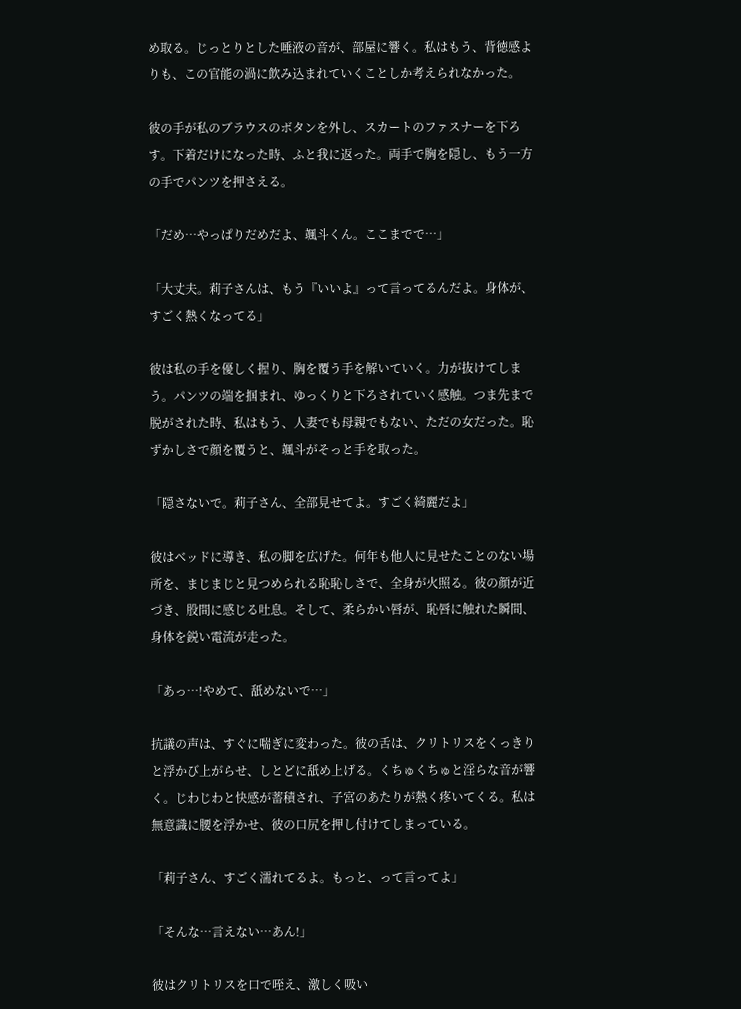め取る。じっとりとした唾液の音が、部屋に響く。私はもう、背徳感よりも、この官能の渦に飲み込まれていくことしか考えられなかった。

彼の手が私のブラウスのボタンを外し、スカートのファスナーを下ろす。下着だけになった時、ふと我に返った。両手で胸を隠し、もう一方の手でパンツを押さえる。

「だめ…やっぱりだめだよ、颯斗くん。ここまでで…」

「大丈夫。莉子さんは、もう『いいよ』って言ってるんだよ。身体が、すごく熱くなってる」

彼は私の手を優しく握り、胸を覆う手を解いていく。力が抜けてしまう。パンツの端を掴まれ、ゆっくりと下ろされていく感触。つま先まで脱がされた時、私はもう、人妻でも母親でもない、ただの女だった。恥ずかしさで顔を覆うと、颯斗がそっと手を取った。

「隠さないで。莉子さん、全部見せてよ。すごく綺麗だよ」

彼はベッドに導き、私の脚を広げた。何年も他人に見せたことのない場所を、まじまじと見つめられる恥恥しさで、全身が火照る。彼の顔が近づき、股間に感じる吐息。そして、柔らかい唇が、恥唇に触れた瞬間、身体を鋭い電流が走った。

「あっ…!やめて、舐めないで…」

抗議の声は、すぐに喘ぎに変わった。彼の舌は、クリトリスをくっきりと浮かび上がらせ、しとどに舐め上げる。くちゅくちゅと淫らな音が響く。じわじわと快感が蓄積され、子宮のあたりが熱く疼いてくる。私は無意識に腰を浮かせ、彼の口尻を押し付けてしまっている。

「莉子さん、すごく濡れてるよ。もっと、って言ってよ」

「そんな…言えない…あん!」

彼はクリトリスを口で咥え、激しく吸い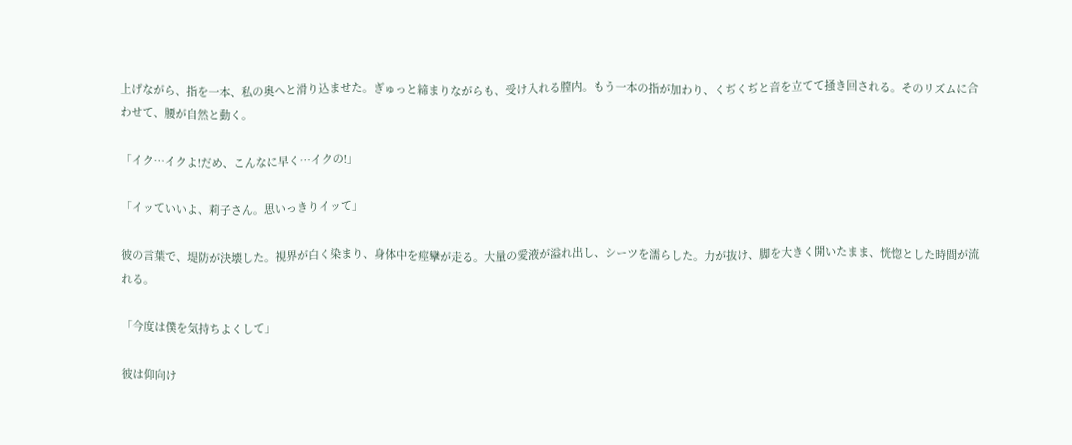上げながら、指を一本、私の奥へと滑り込ませた。ぎゅっと締まりながらも、受け入れる膣内。もう一本の指が加わり、くぢくぢと音を立てて掻き回される。そのリズムに合わせて、腰が自然と動く。

「イク…イクよ!だめ、こんなに早く…イクの!」

「イッていいよ、莉子さん。思いっきりイッて」

彼の言葉で、堤防が決壊した。視界が白く染まり、身体中を痙攣が走る。大量の愛液が溢れ出し、シーツを濡らした。力が抜け、脚を大きく開いたまま、恍惚とした時間が流れる。

「今度は僕を気持ちよくして」

彼は仰向け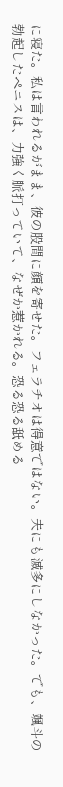に寝た。私は言われるがまま、彼の股間に顔を寄せた。フェラチオは得意ではない。夫にも滅多にしなかった。でも、颯斗の勃起したペニスは、力強く脈打っていて、なぜか惹かれる。恐る恐る舐める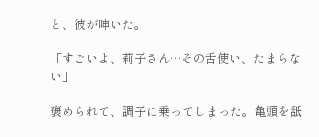と、彼が呻いた。

「すごいよ、莉子さん…その舌使い、たまらない」

褒められて、調子に乗ってしまった。亀頭を舐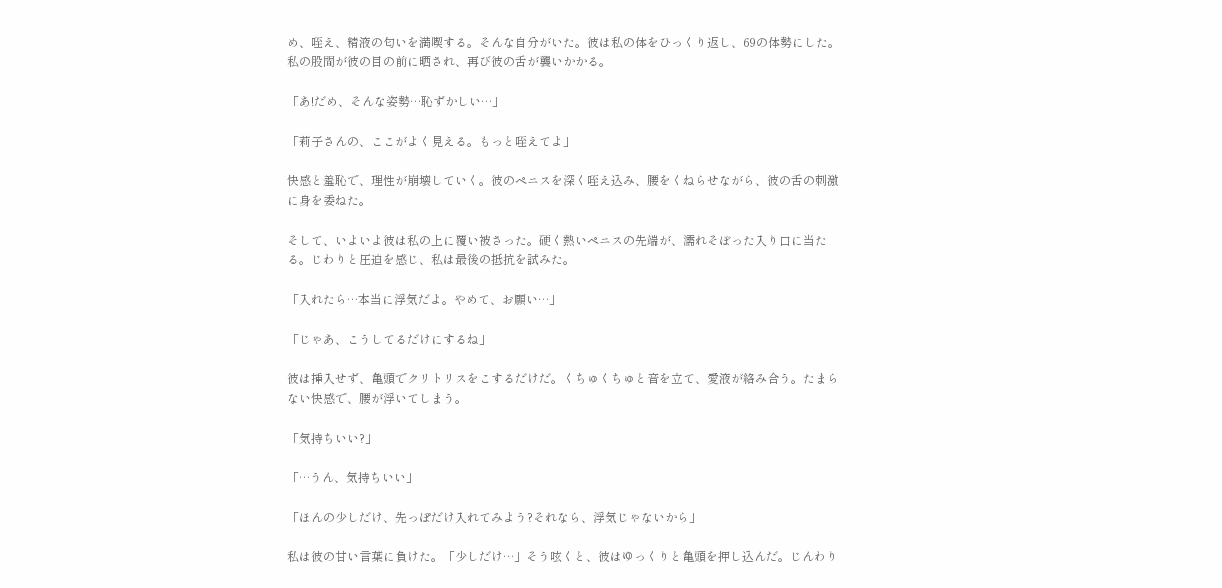め、咥え、精液の匂いを満喫する。そんな自分がいた。彼は私の体をひっくり返し、69の体勢にした。私の股間が彼の目の前に晒され、再び彼の舌が襲いかかる。

「あ!だめ、そんな姿勢…恥ずかしい…」

「莉子さんの、ここがよく見える。もっと咥えてよ」

快感と羞恥で、理性が崩壊していく。彼のペニスを深く咥え込み、腰をくねらせながら、彼の舌の刺激に身を委ねた。

そして、いよいよ彼は私の上に覆い被さった。硬く熱いペニスの先端が、濡れそぼった入り口に当たる。じわりと圧迫を感じ、私は最後の抵抗を試みた。

「入れたら…本当に浮気だよ。やめて、お願い…」

「じゃあ、こうしてるだけにするね」

彼は挿入せず、亀頭でクリトリスをこするだけだ。くちゅくちゅと音を立て、愛液が絡み合う。たまらない快感で、腰が浮いてしまう。

「気持ちいい?」

「…うん、気持ちいい」

「ほんの少しだけ、先っぽだけ入れてみよう?それなら、浮気じゃないから」

私は彼の甘い言葉に負けた。「少しだけ…」そう呟くと、彼はゆっくりと亀頭を押し込んだ。じんわり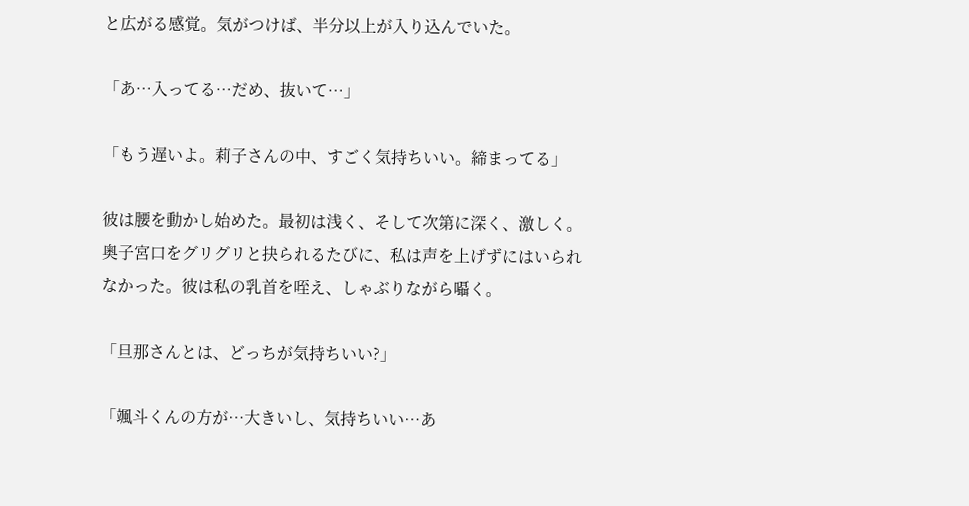と広がる感覚。気がつけば、半分以上が入り込んでいた。

「あ…入ってる…だめ、抜いて…」

「もう遅いよ。莉子さんの中、すごく気持ちいい。締まってる」

彼は腰を動かし始めた。最初は浅く、そして次第に深く、激しく。奥子宮口をグリグリと抉られるたびに、私は声を上げずにはいられなかった。彼は私の乳首を咥え、しゃぶりながら囁く。

「旦那さんとは、どっちが気持ちいい?」

「颯斗くんの方が…大きいし、気持ちいい…あ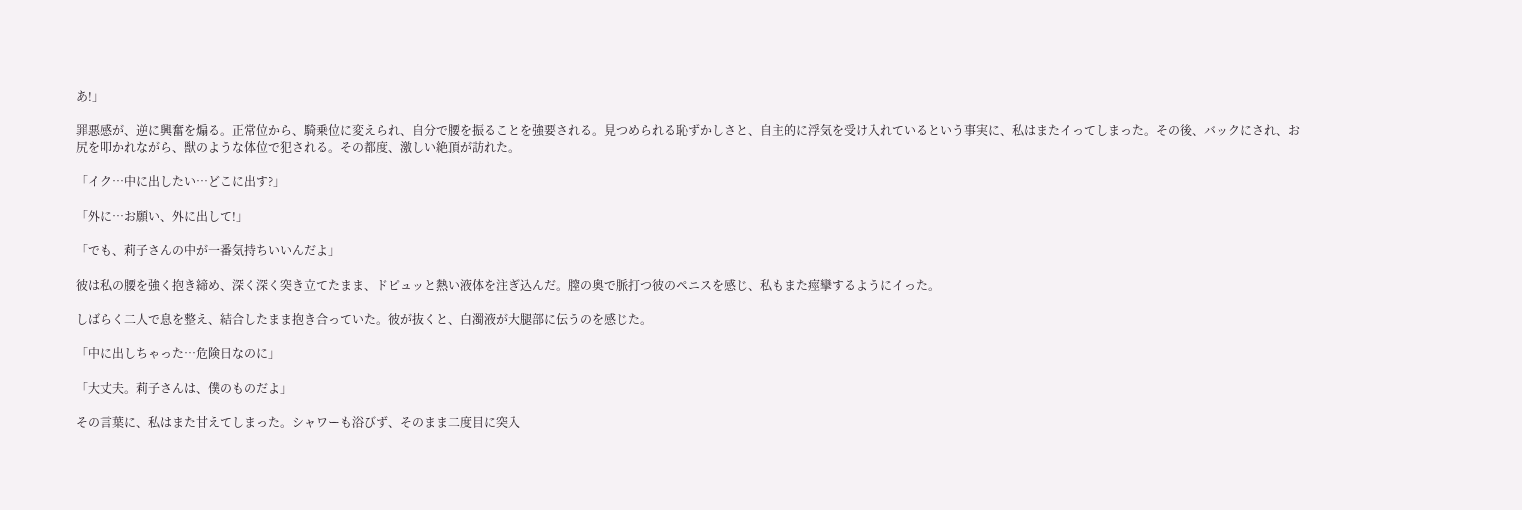あ!」

罪悪感が、逆に興奮を煽る。正常位から、騎乗位に変えられ、自分で腰を振ることを強要される。見つめられる恥ずかしさと、自主的に浮気を受け入れているという事実に、私はまたイってしまった。その後、バックにされ、お尻を叩かれながら、獣のような体位で犯される。その都度、激しい絶頂が訪れた。

「イク…中に出したい…どこに出す?」

「外に…お願い、外に出して!」

「でも、莉子さんの中が一番気持ちいいんだよ」

彼は私の腰を強く抱き締め、深く深く突き立てたまま、ドピュッと熱い液体を注ぎ込んだ。膣の奥で脈打つ彼のペニスを感じ、私もまた痙攣するようにイった。

しばらく二人で息を整え、結合したまま抱き合っていた。彼が抜くと、白濁液が大腿部に伝うのを感じた。

「中に出しちゃった…危険日なのに」

「大丈夫。莉子さんは、僕のものだよ」

その言葉に、私はまた甘えてしまった。シャワーも浴びず、そのまま二度目に突入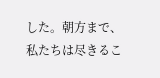した。朝方まで、私たちは尽きるこ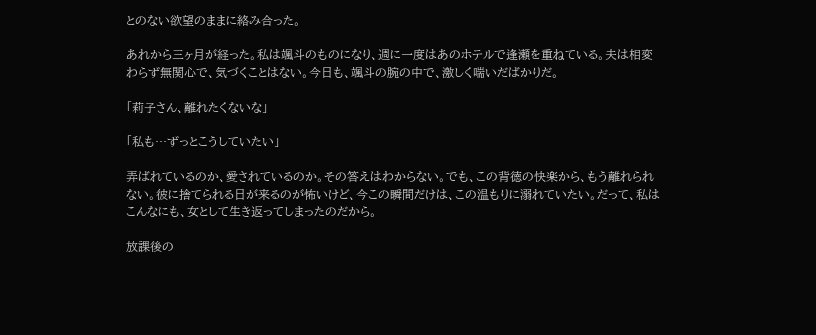とのない欲望のままに絡み合った。

あれから三ヶ月が経った。私は颯斗のものになり、週に一度はあのホテルで逢瀬を重ねている。夫は相変わらず無関心で、気づくことはない。今日も、颯斗の腕の中で、激しく喘いだばかりだ。

「莉子さん、離れたくないな」

「私も…ずっとこうしていたい」

弄ばれているのか、愛されているのか。その答えはわからない。でも、この背徳の快楽から、もう離れられない。彼に捨てられる日が来るのが怖いけど、今この瞬間だけは、この温もりに溺れていたい。だって、私はこんなにも、女として生き返ってしまったのだから。

放課後の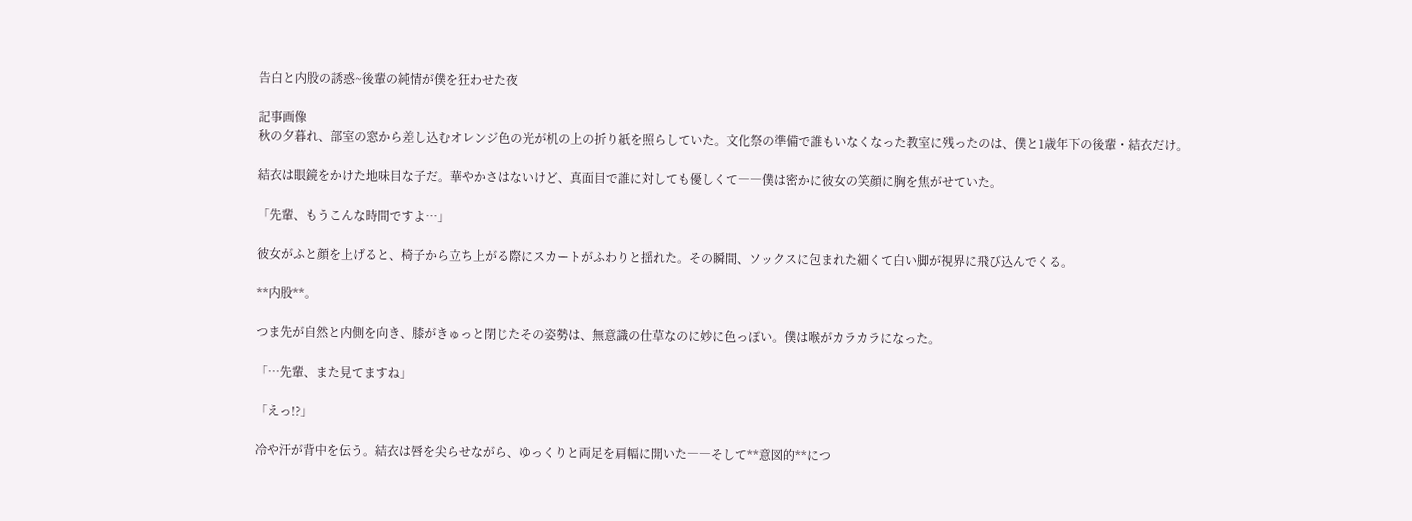告白と内股の誘惑~後輩の純情が僕を狂わせた夜

記事画像
秋の夕暮れ、部室の窓から差し込むオレンジ色の光が机の上の折り紙を照らしていた。文化祭の準備で誰もいなくなった教室に残ったのは、僕と1歳年下の後輩・結衣だけ。

結衣は眼鏡をかけた地味目な子だ。華やかさはないけど、真面目で誰に対しても優しくて――僕は密かに彼女の笑顔に胸を焦がせていた。

「先輩、もうこんな時間ですよ…」

彼女がふと顔を上げると、椅子から立ち上がる際にスカートがふわりと揺れた。その瞬間、ソックスに包まれた細くて白い脚が視界に飛び込んでくる。

**内股**。

つま先が自然と内側を向き、膝がきゅっと閉じたその姿勢は、無意識の仕草なのに妙に色っぽい。僕は喉がカラカラになった。

「…先輩、また見てますね」

「えっ!?」

冷や汗が背中を伝う。結衣は唇を尖らせながら、ゆっくりと両足を肩幅に開いた――そして**意図的**につ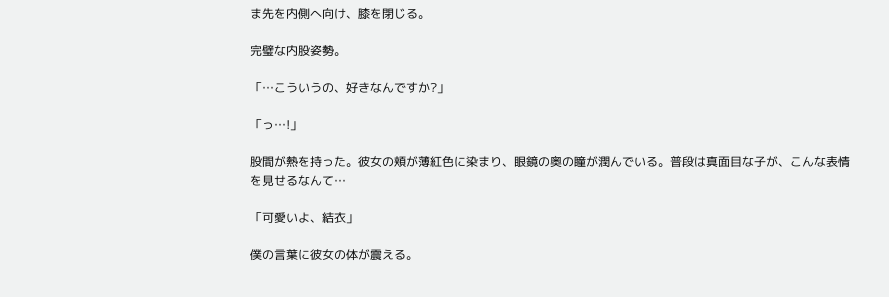ま先を内側へ向け、膝を閉じる。

完璧な内股姿勢。

「…こういうの、好きなんですか?」

「っ…!」

股間が熱を持った。彼女の頬が薄紅色に染まり、眼鏡の奥の瞳が潤んでいる。普段は真面目な子が、こんな表情を見せるなんて…

「可愛いよ、結衣」

僕の言葉に彼女の体が震える。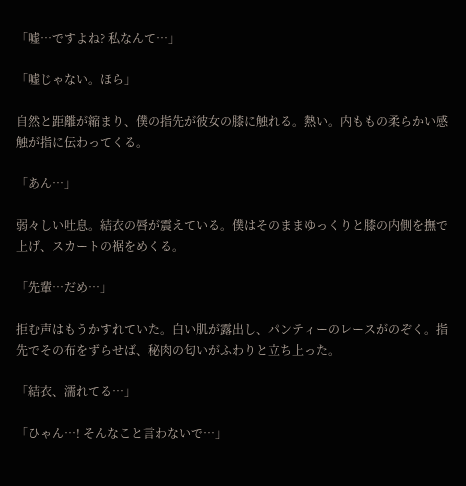「嘘…ですよね? 私なんて…」

「嘘じゃない。ほら」

自然と距離が縮まり、僕の指先が彼女の膝に触れる。熱い。内ももの柔らかい感触が指に伝わってくる。

「あん…」

弱々しい吐息。結衣の唇が震えている。僕はそのままゆっくりと膝の内側を撫で上げ、スカートの裾をめくる。

「先輩…だめ…」

拒む声はもうかすれていた。白い肌が露出し、パンティーのレースがのぞく。指先でその布をずらせば、秘肉の匂いがふわりと立ち上った。

「結衣、濡れてる…」

「ひゃん…! そんなこと言わないで…」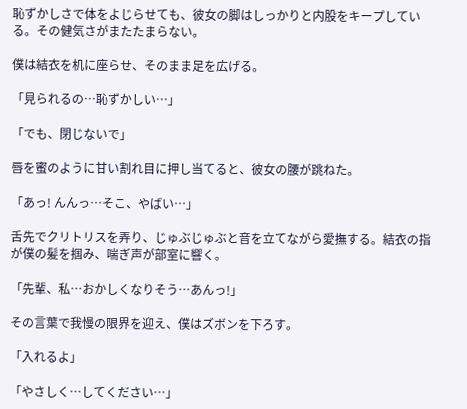恥ずかしさで体をよじらせても、彼女の脚はしっかりと内股をキープしている。その健気さがまたたまらない。

僕は結衣を机に座らせ、そのまま足を広げる。

「見られるの…恥ずかしい…」

「でも、閉じないで」

唇を蜜のように甘い割れ目に押し当てると、彼女の腰が跳ねた。

「あっ! んんっ…そこ、やばい…」

舌先でクリトリスを弄り、じゅぶじゅぶと音を立てながら愛撫する。結衣の指が僕の髪を掴み、喘ぎ声が部室に響く。

「先輩、私…おかしくなりそう…あんっ!」

その言葉で我慢の限界を迎え、僕はズボンを下ろす。

「入れるよ」

「やさしく…してください…」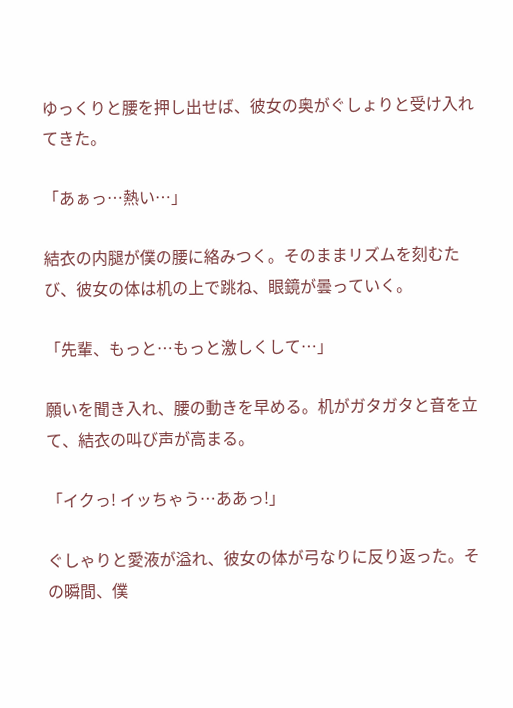ゆっくりと腰を押し出せば、彼女の奥がぐしょりと受け入れてきた。

「あぁっ…熱い…」

結衣の内腿が僕の腰に絡みつく。そのままリズムを刻むたび、彼女の体は机の上で跳ね、眼鏡が曇っていく。

「先輩、もっと…もっと激しくして…」

願いを聞き入れ、腰の動きを早める。机がガタガタと音を立て、結衣の叫び声が高まる。

「イクっ! イッちゃう…ああっ!」

ぐしゃりと愛液が溢れ、彼女の体が弓なりに反り返った。その瞬間、僕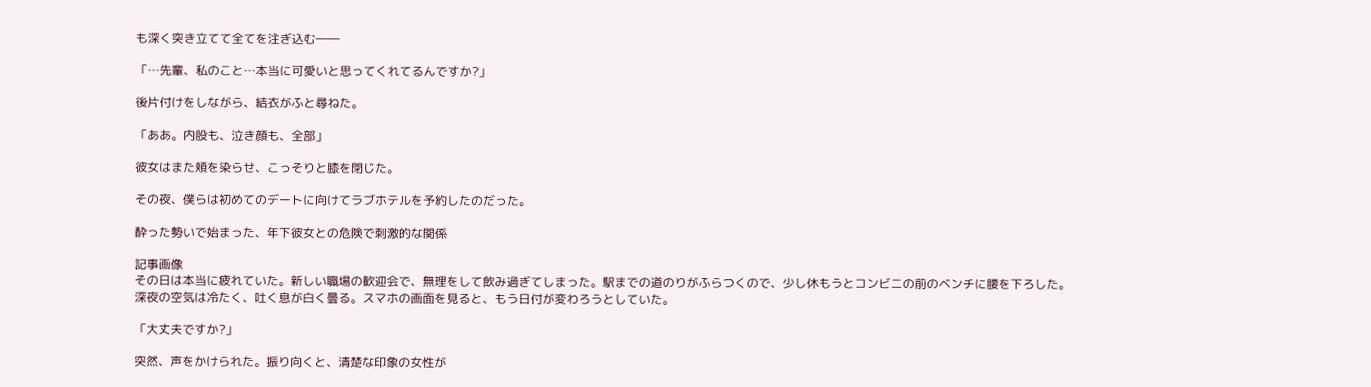も深く突き立てて全てを注ぎ込む――

「…先輩、私のこと…本当に可愛いと思ってくれてるんですか?」

後片付けをしながら、結衣がふと尋ねた。

「ああ。内股も、泣き顔も、全部」

彼女はまた頬を染らせ、こっそりと膝を閉じた。

その夜、僕らは初めてのデートに向けてラブホテルを予約したのだった。

酔った勢いで始まった、年下彼女との危険で刺激的な関係

記事画像
その日は本当に疲れていた。新しい職場の歓迎会で、無理をして飲み過ぎてしまった。駅までの道のりがふらつくので、少し休もうとコンビニの前のベンチに腰を下ろした。深夜の空気は冷たく、吐く息が白く曇る。スマホの画面を見ると、もう日付が変わろうとしていた。

「大丈夫ですか?」

突然、声をかけられた。振り向くと、清楚な印象の女性が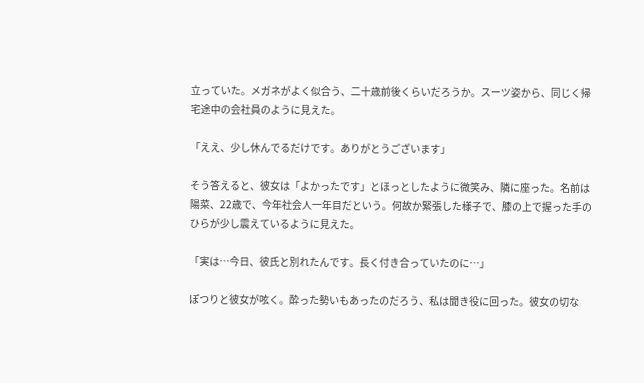立っていた。メガネがよく似合う、二十歳前後くらいだろうか。スーツ姿から、同じく帰宅途中の会社員のように見えた。

「ええ、少し休んでるだけです。ありがとうございます」

そう答えると、彼女は「よかったです」とほっとしたように微笑み、隣に座った。名前は陽菜、22歳で、今年社会人一年目だという。何故か緊張した様子で、膝の上で握った手のひらが少し震えているように見えた。

「実は…今日、彼氏と別れたんです。長く付き合っていたのに…」

ぽつりと彼女が呟く。酔った勢いもあったのだろう、私は聞き役に回った。彼女の切な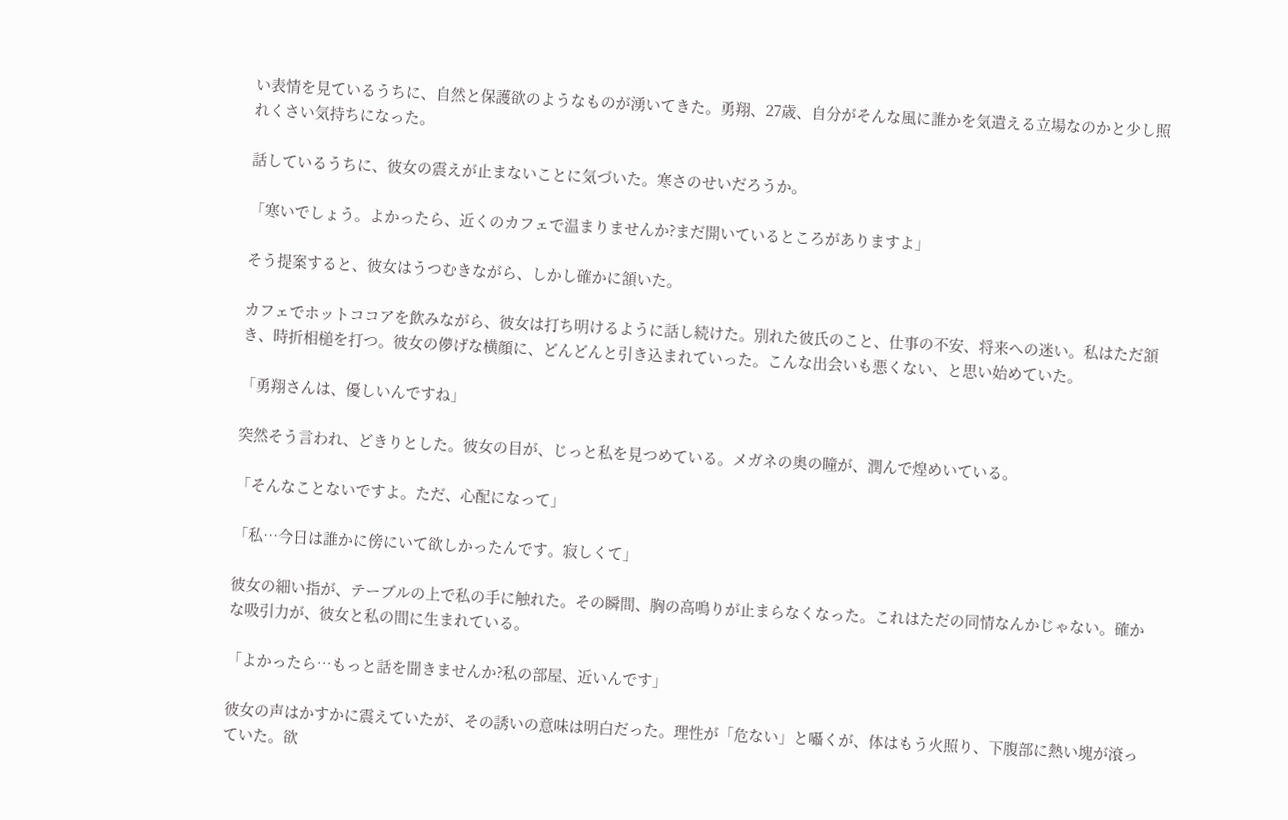い表情を見ているうちに、自然と保護欲のようなものが湧いてきた。勇翔、27歳、自分がそんな風に誰かを気遣える立場なのかと少し照れくさい気持ちになった。

話しているうちに、彼女の震えが止まないことに気づいた。寒さのせいだろうか。

「寒いでしょう。よかったら、近くのカフェで温まりませんか?まだ開いているところがありますよ」

そう提案すると、彼女はうつむきながら、しかし確かに頷いた。

カフェでホットココアを飲みながら、彼女は打ち明けるように話し続けた。別れた彼氏のこと、仕事の不安、将来への迷い。私はただ頷き、時折相槌を打つ。彼女の儚げな横顔に、どんどんと引き込まれていった。こんな出会いも悪くない、と思い始めていた。

「勇翔さんは、優しいんですね」

突然そう言われ、どきりとした。彼女の目が、じっと私を見つめている。メガネの奥の瞳が、潤んで煌めいている。

「そんなことないですよ。ただ、心配になって」

「私…今日は誰かに傍にいて欲しかったんです。寂しくて」

彼女の細い指が、テーブルの上で私の手に触れた。その瞬間、胸の高鳴りが止まらなくなった。これはただの同情なんかじゃない。確かな吸引力が、彼女と私の間に生まれている。

「よかったら…もっと話を聞きませんか?私の部屋、近いんです」

彼女の声はかすかに震えていたが、その誘いの意味は明白だった。理性が「危ない」と囁くが、体はもう火照り、下腹部に熱い塊が滾っていた。欲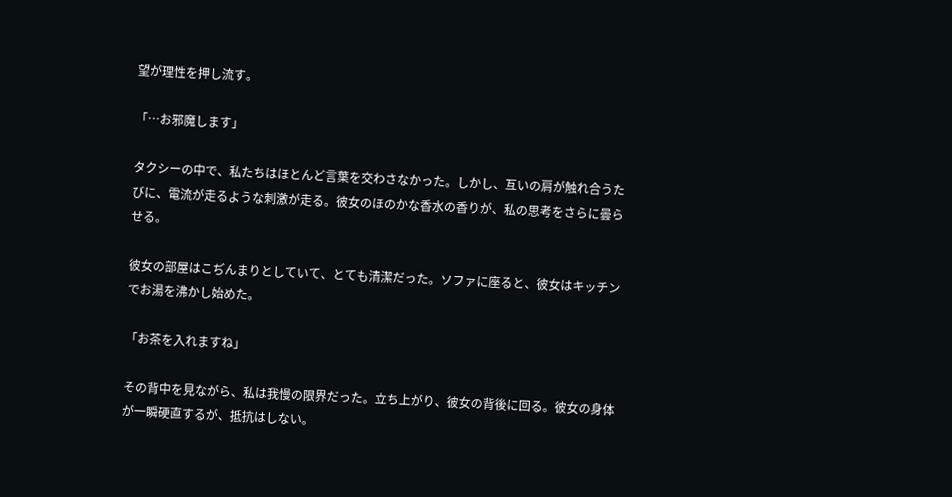望が理性を押し流す。

「…お邪魔します」

タクシーの中で、私たちはほとんど言葉を交わさなかった。しかし、互いの肩が触れ合うたびに、電流が走るような刺激が走る。彼女のほのかな香水の香りが、私の思考をさらに曇らせる。

彼女の部屋はこぢんまりとしていて、とても清潔だった。ソファに座ると、彼女はキッチンでお湯を沸かし始めた。

「お茶を入れますね」

その背中を見ながら、私は我慢の限界だった。立ち上がり、彼女の背後に回る。彼女の身体が一瞬硬直するが、抵抗はしない。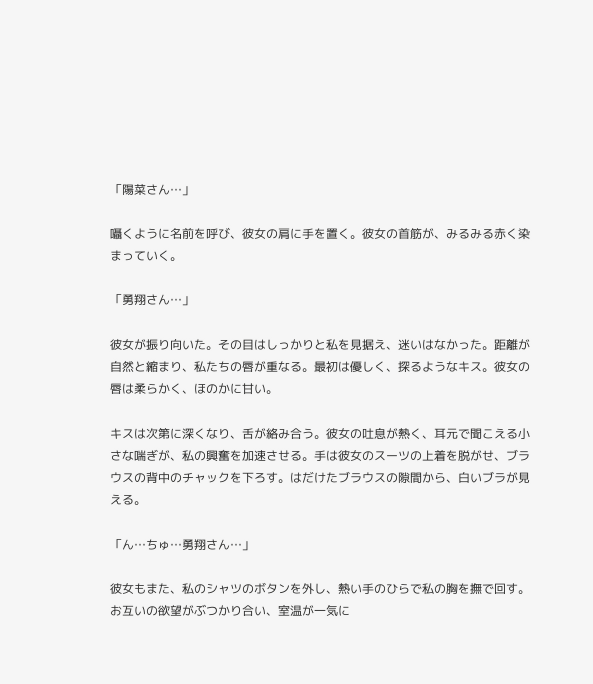「陽菜さん…」

囁くように名前を呼び、彼女の肩に手を置く。彼女の首筋が、みるみる赤く染まっていく。

「勇翔さん…」

彼女が振り向いた。その目はしっかりと私を見据え、迷いはなかった。距離が自然と縮まり、私たちの唇が重なる。最初は優しく、探るようなキス。彼女の唇は柔らかく、ほのかに甘い。

キスは次第に深くなり、舌が絡み合う。彼女の吐息が熱く、耳元で聞こえる小さな喘ぎが、私の興奮を加速させる。手は彼女のスーツの上着を脱がせ、ブラウスの背中のチャックを下ろす。はだけたブラウスの隙間から、白いブラが見える。

「ん…ちゅ…勇翔さん…」

彼女もまた、私のシャツのボタンを外し、熱い手のひらで私の胸を撫で回す。お互いの欲望がぶつかり合い、室温が一気に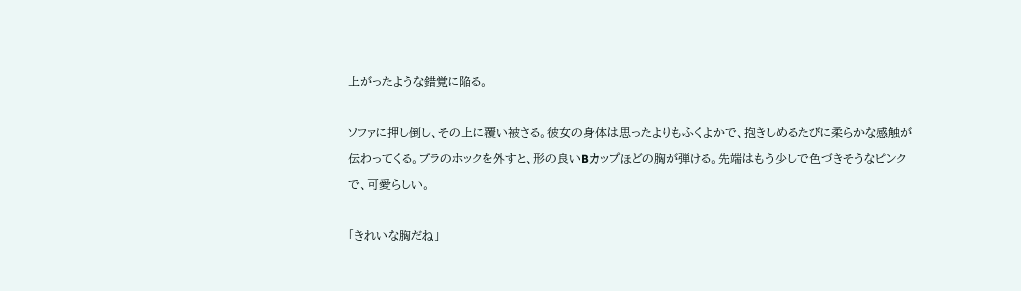上がったような錯覚に陥る。

ソファに押し倒し、その上に覆い被さる。彼女の身体は思ったよりもふくよかで、抱きしめるたびに柔らかな感触が伝わってくる。ブラのホックを外すと、形の良いBカップほどの胸が弾ける。先端はもう少しで色づきそうなピンクで、可愛らしい。

「きれいな胸だね」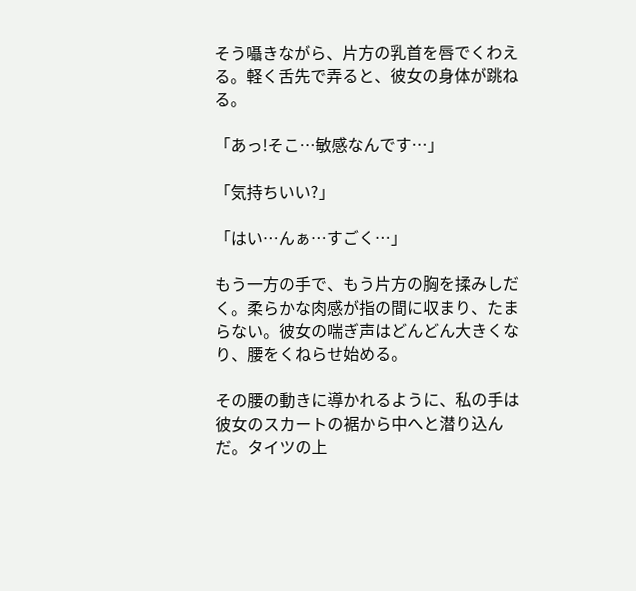そう囁きながら、片方の乳首を唇でくわえる。軽く舌先で弄ると、彼女の身体が跳ねる。

「あっ!そこ…敏感なんです…」

「気持ちいい?」

「はい…んぁ…すごく…」

もう一方の手で、もう片方の胸を揉みしだく。柔らかな肉感が指の間に収まり、たまらない。彼女の喘ぎ声はどんどん大きくなり、腰をくねらせ始める。

その腰の動きに導かれるように、私の手は彼女のスカートの裾から中へと潜り込んだ。タイツの上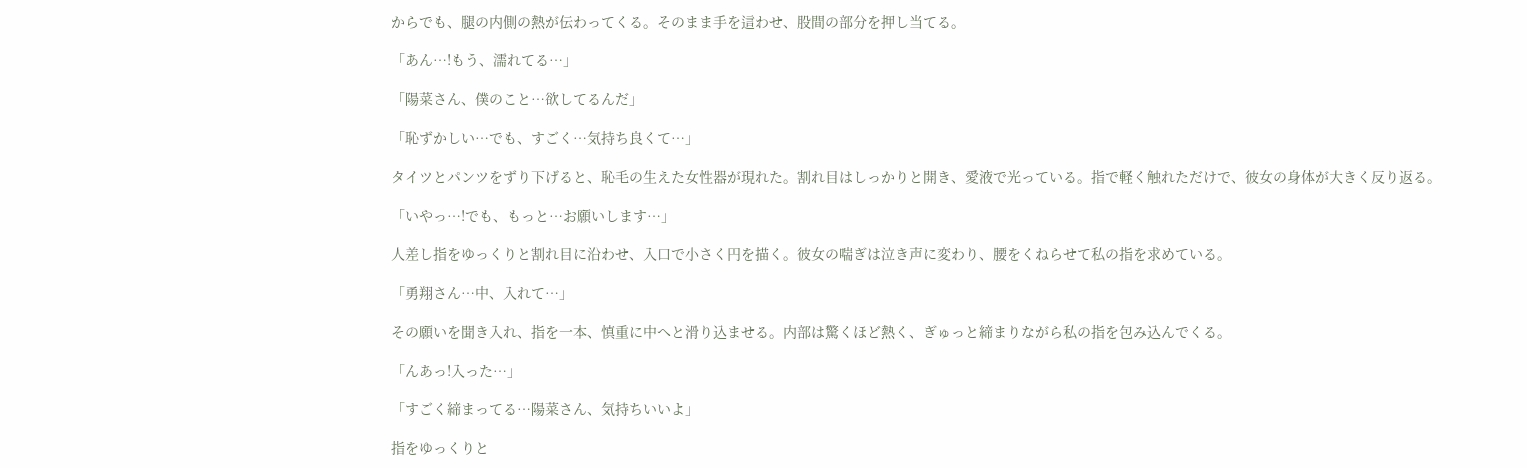からでも、腿の内側の熱が伝わってくる。そのまま手を這わせ、股間の部分を押し当てる。

「あん…!もう、濡れてる…」

「陽菜さん、僕のこと…欲してるんだ」

「恥ずかしい…でも、すごく…気持ち良くて…」

タイツとパンツをずり下げると、恥毛の生えた女性器が現れた。割れ目はしっかりと開き、愛液で光っている。指で軽く触れただけで、彼女の身体が大きく反り返る。

「いやっ…!でも、もっと…お願いします…」

人差し指をゆっくりと割れ目に沿わせ、入口で小さく円を描く。彼女の喘ぎは泣き声に変わり、腰をくねらせて私の指を求めている。

「勇翔さん…中、入れて…」

その願いを聞き入れ、指を一本、慎重に中へと滑り込ませる。内部は驚くほど熱く、ぎゅっと締まりながら私の指を包み込んでくる。

「んあっ!入った…」

「すごく締まってる…陽菜さん、気持ちいいよ」

指をゆっくりと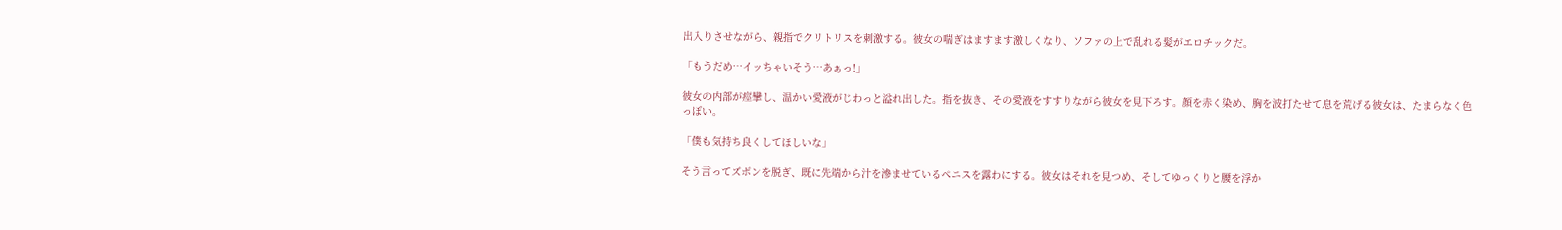出入りさせながら、親指でクリトリスを刺激する。彼女の喘ぎはますます激しくなり、ソファの上で乱れる髪がエロチックだ。

「もうだめ…イッちゃいそう…あぁっ!」

彼女の内部が痙攣し、温かい愛液がじわっと溢れ出した。指を抜き、その愛液をすすりながら彼女を見下ろす。顔を赤く染め、胸を波打たせて息を荒げる彼女は、たまらなく色っぽい。

「僕も気持ち良くしてほしいな」

そう言ってズボンを脱ぎ、既に先端から汁を滲ませているペニスを露わにする。彼女はそれを見つめ、そしてゆっくりと腰を浮か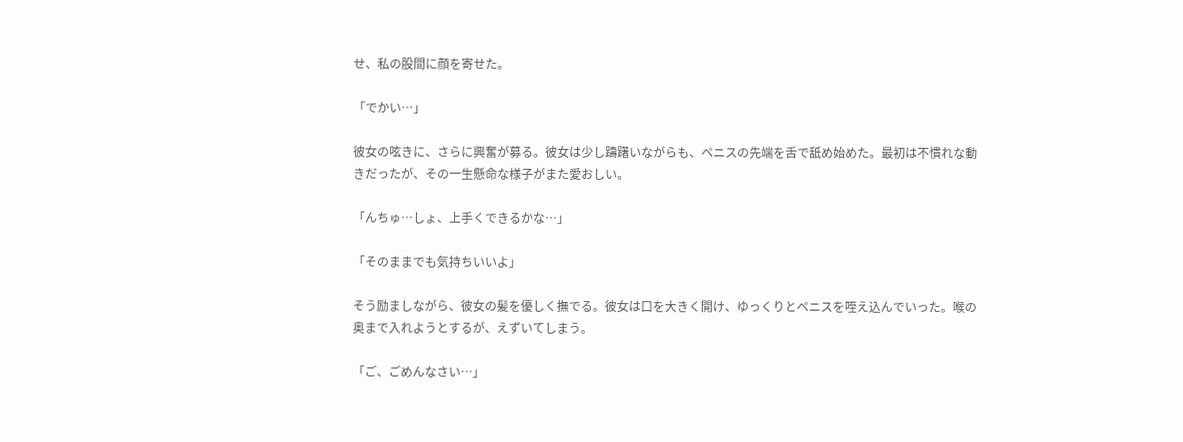せ、私の股間に顔を寄せた。

「でかい…」

彼女の呟きに、さらに興奮が募る。彼女は少し躊躇いながらも、ペニスの先端を舌で舐め始めた。最初は不慣れな動きだったが、その一生懸命な様子がまた愛おしい。

「んちゅ…しょ、上手くできるかな…」

「そのままでも気持ちいいよ」

そう励ましながら、彼女の髪を優しく撫でる。彼女は口を大きく開け、ゆっくりとペニスを咥え込んでいった。喉の奥まで入れようとするが、えずいてしまう。

「ご、ごめんなさい…」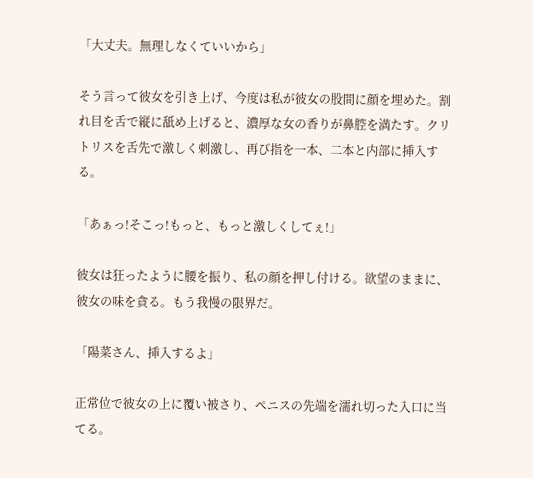「大丈夫。無理しなくていいから」

そう言って彼女を引き上げ、今度は私が彼女の股間に顔を埋めた。割れ目を舌で縦に舐め上げると、濃厚な女の香りが鼻腔を満たす。クリトリスを舌先で激しく刺激し、再び指を一本、二本と内部に挿入する。

「あぁっ!そこっ!もっと、もっと激しくしてぇ!」

彼女は狂ったように腰を振り、私の顔を押し付ける。欲望のままに、彼女の味を貪る。もう我慢の限界だ。

「陽菜さん、挿入するよ」

正常位で彼女の上に覆い被さり、ペニスの先端を濡れ切った入口に当てる。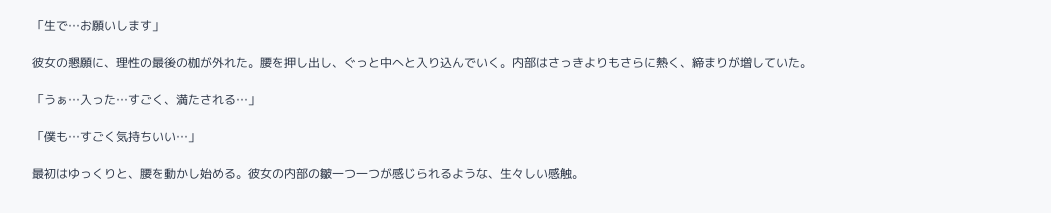「生で…お願いします」

彼女の懇願に、理性の最後の枷が外れた。腰を押し出し、ぐっと中へと入り込んでいく。内部はさっきよりもさらに熱く、締まりが増していた。

「うぁ…入った…すごく、満たされる…」

「僕も…すごく気持ちいい…」

最初はゆっくりと、腰を動かし始める。彼女の内部の皺一つ一つが感じられるような、生々しい感触。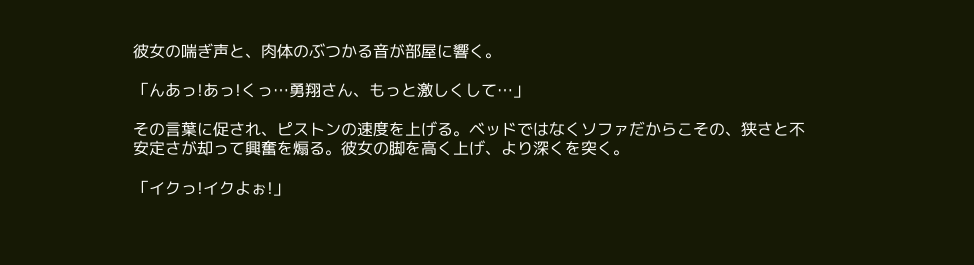彼女の喘ぎ声と、肉体のぶつかる音が部屋に響く。

「んあっ!あっ!くっ…勇翔さん、もっと激しくして…」

その言葉に促され、ピストンの速度を上げる。ベッドではなくソファだからこその、狭さと不安定さが却って興奮を煽る。彼女の脚を高く上げ、より深くを突く。

「イクっ!イクよぉ!」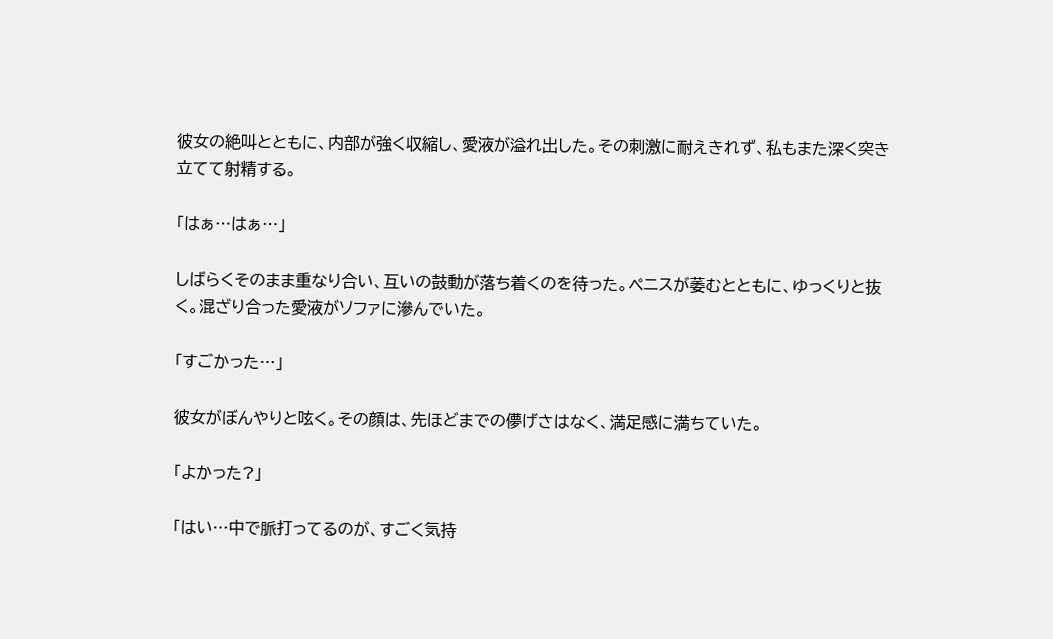彼女の絶叫とともに、内部が強く収縮し、愛液が溢れ出した。その刺激に耐えきれず、私もまた深く突き立てて射精する。

「はぁ…はぁ…」

しばらくそのまま重なり合い、互いの鼓動が落ち着くのを待った。ペニスが萎むとともに、ゆっくりと抜く。混ざり合った愛液がソファに滲んでいた。

「すごかった…」

彼女がぼんやりと呟く。その顔は、先ほどまでの儚げさはなく、満足感に満ちていた。

「よかった?」

「はい…中で脈打ってるのが、すごく気持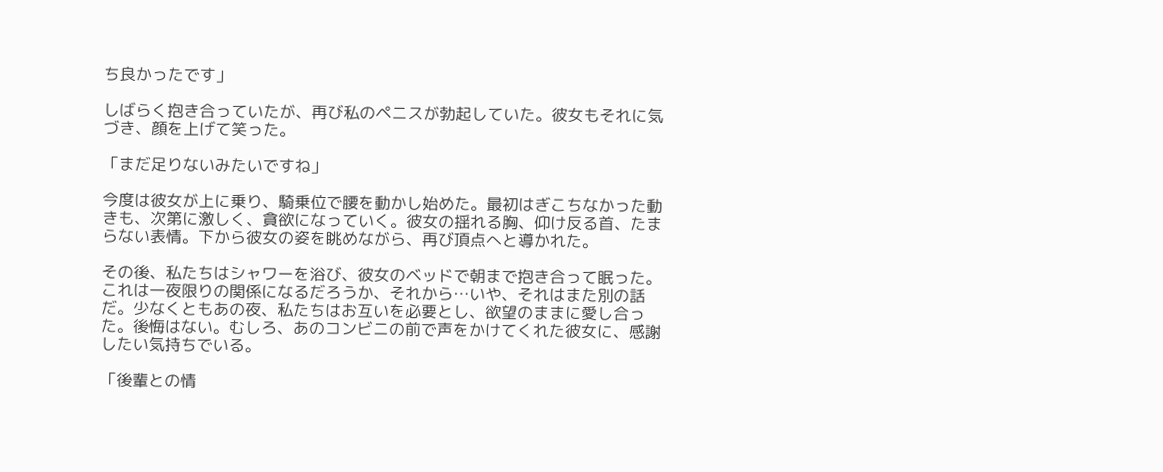ち良かったです」

しばらく抱き合っていたが、再び私のペニスが勃起していた。彼女もそれに気づき、顔を上げて笑った。

「まだ足りないみたいですね」

今度は彼女が上に乗り、騎乗位で腰を動かし始めた。最初はぎこちなかった動きも、次第に激しく、貪欲になっていく。彼女の揺れる胸、仰け反る首、たまらない表情。下から彼女の姿を眺めながら、再び頂点へと導かれた。

その後、私たちはシャワーを浴び、彼女のベッドで朝まで抱き合って眠った。これは一夜限りの関係になるだろうか、それから…いや、それはまた別の話だ。少なくともあの夜、私たちはお互いを必要とし、欲望のままに愛し合った。後悔はない。むしろ、あのコンビニの前で声をかけてくれた彼女に、感謝したい気持ちでいる。

「後輩との情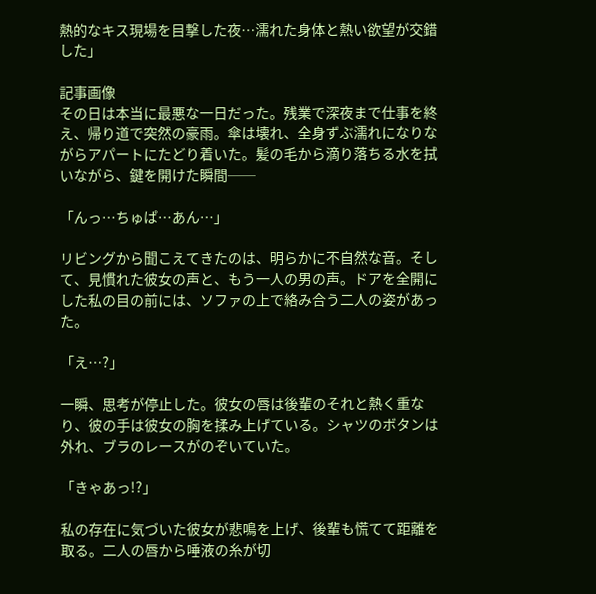熱的なキス現場を目撃した夜…濡れた身体と熱い欲望が交錯した」

記事画像
その日は本当に最悪な一日だった。残業で深夜まで仕事を終え、帰り道で突然の豪雨。傘は壊れ、全身ずぶ濡れになりながらアパートにたどり着いた。髪の毛から滴り落ちる水を拭いながら、鍵を開けた瞬間──

「んっ…ちゅぱ…あん…」

リビングから聞こえてきたのは、明らかに不自然な音。そして、見慣れた彼女の声と、もう一人の男の声。ドアを全開にした私の目の前には、ソファの上で絡み合う二人の姿があった。

「え…?」

一瞬、思考が停止した。彼女の唇は後輩のそれと熱く重なり、彼の手は彼女の胸を揉み上げている。シャツのボタンは外れ、ブラのレースがのぞいていた。

「きゃあっ!?」

私の存在に気づいた彼女が悲鳴を上げ、後輩も慌てて距離を取る。二人の唇から唾液の糸が切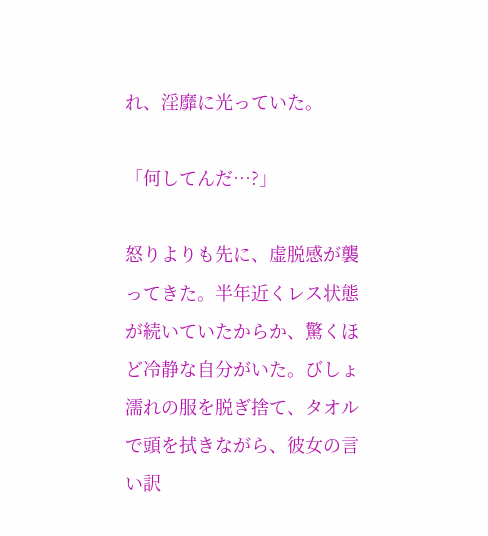れ、淫靡に光っていた。

「何してんだ…?」

怒りよりも先に、虚脱感が襲ってきた。半年近くレス状態が続いていたからか、驚くほど冷静な自分がいた。びしょ濡れの服を脱ぎ捨て、タオルで頭を拭きながら、彼女の言い訳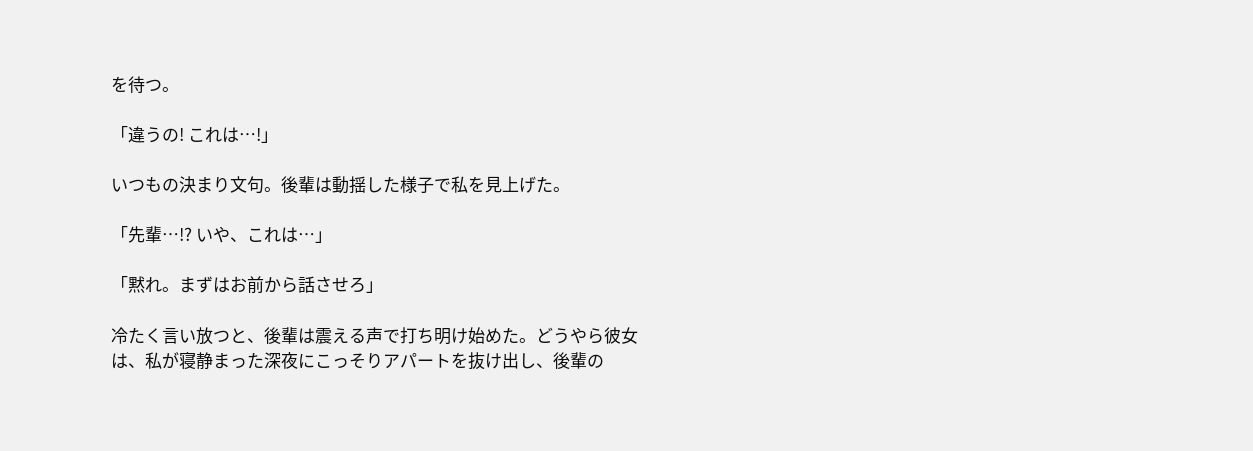を待つ。

「違うの! これは…!」

いつもの決まり文句。後輩は動揺した様子で私を見上げた。

「先輩…!? いや、これは…」

「黙れ。まずはお前から話させろ」

冷たく言い放つと、後輩は震える声で打ち明け始めた。どうやら彼女は、私が寝静まった深夜にこっそりアパートを抜け出し、後輩の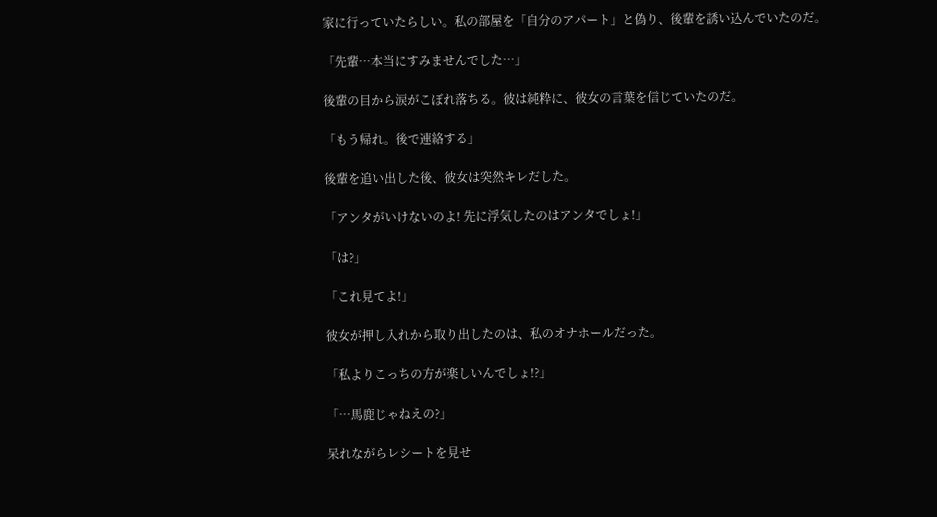家に行っていたらしい。私の部屋を「自分のアパート」と偽り、後輩を誘い込んでいたのだ。

「先輩…本当にすみませんでした…」

後輩の目から涙がこぼれ落ちる。彼は純粋に、彼女の言葉を信じていたのだ。

「もう帰れ。後で連絡する」

後輩を追い出した後、彼女は突然キレだした。

「アンタがいけないのよ! 先に浮気したのはアンタでしょ!」

「は?」

「これ見てよ!」

彼女が押し入れから取り出したのは、私のオナホールだった。

「私よりこっちの方が楽しいんでしょ!?」

「…馬鹿じゃねえの?」

呆れながらレシートを見せ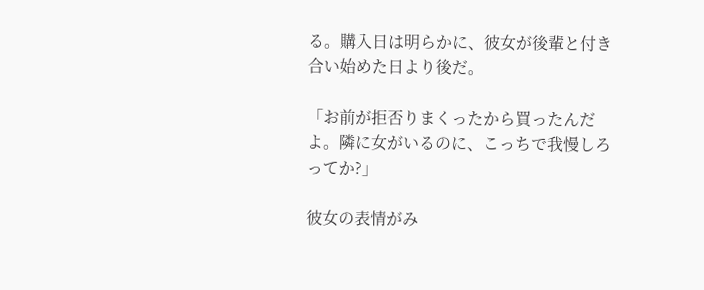る。購入日は明らかに、彼女が後輩と付き合い始めた日より後だ。

「お前が拒否りまくったから買ったんだよ。隣に女がいるのに、こっちで我慢しろってか?」

彼女の表情がみ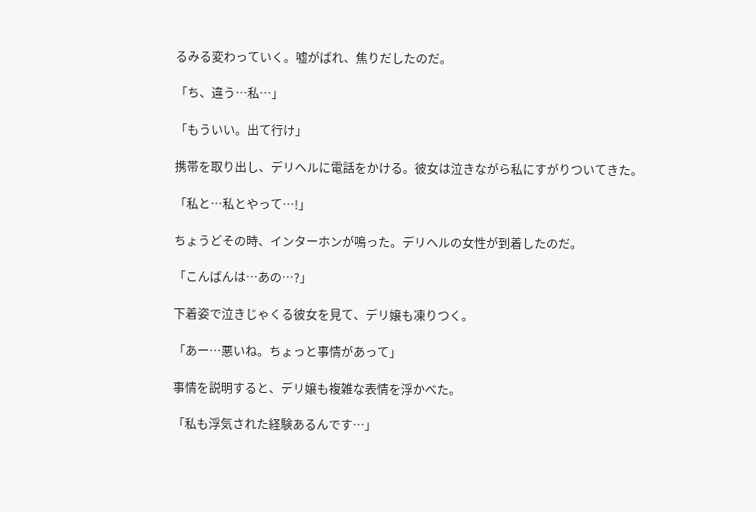るみる変わっていく。嘘がばれ、焦りだしたのだ。

「ち、違う…私…」

「もういい。出て行け」

携帯を取り出し、デリヘルに電話をかける。彼女は泣きながら私にすがりついてきた。

「私と…私とやって…!」

ちょうどその時、インターホンが鳴った。デリヘルの女性が到着したのだ。

「こんばんは…あの…?」

下着姿で泣きじゃくる彼女を見て、デリ嬢も凍りつく。

「あー…悪いね。ちょっと事情があって」

事情を説明すると、デリ嬢も複雑な表情を浮かべた。

「私も浮気された経験あるんです…」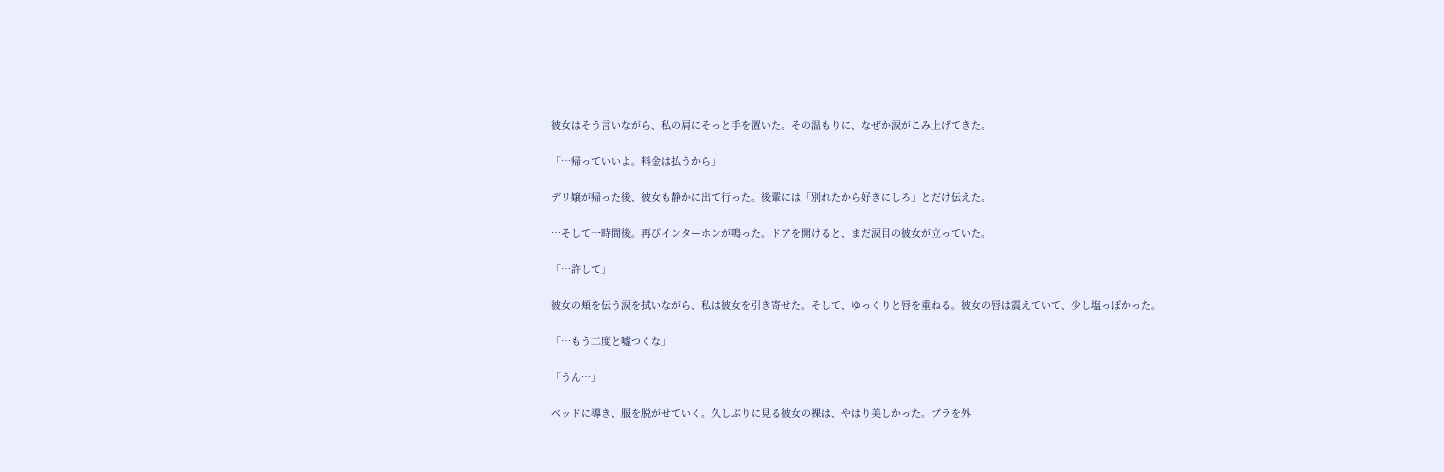彼女はそう言いながら、私の肩にそっと手を置いた。その温もりに、なぜか涙がこみ上げてきた。

「…帰っていいよ。料金は払うから」

デリ嬢が帰った後、彼女も静かに出て行った。後輩には「別れたから好きにしろ」とだけ伝えた。

…そして一時間後。再びインターホンが鳴った。ドアを開けると、まだ涙目の彼女が立っていた。

「…許して」

彼女の頬を伝う涙を拭いながら、私は彼女を引き寄せた。そして、ゆっくりと唇を重ねる。彼女の唇は震えていて、少し塩っぽかった。

「…もう二度と嘘つくな」

「うん…」

ベッドに導き、服を脱がせていく。久しぶりに見る彼女の裸は、やはり美しかった。ブラを外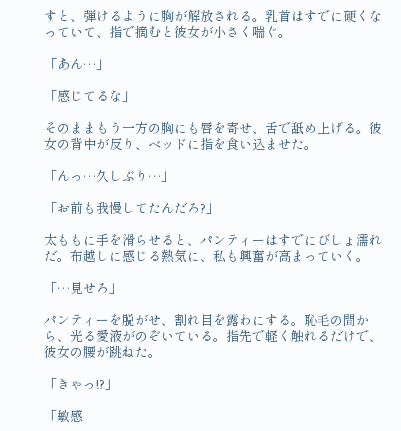すと、弾けるように胸が解放される。乳首はすでに硬くなっていて、指で摘むと彼女が小さく喘ぐ。

「あん…」

「感じてるな」

そのままもう一方の胸にも唇を寄せ、舌で舐め上げる。彼女の背中が反り、ベッドに指を食い込ませた。

「んっ…久しぶり…」

「お前も我慢してたんだろ?」

太ももに手を滑らせると、パンティーはすでにびしょ濡れだ。布越しに感じる熱気に、私も興奮が高まっていく。

「…見せろ」

パンティーを脱がせ、割れ目を露わにする。恥毛の間から、光る愛液がのぞいている。指先で軽く触れるだけで、彼女の腰が跳ねた。

「きゃっ!?」

「敏感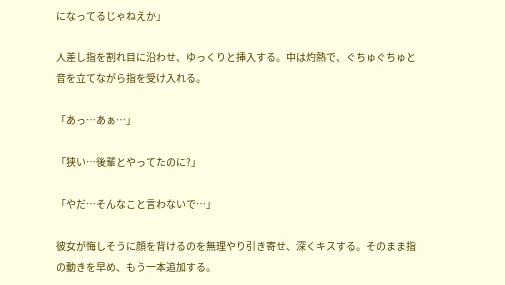になってるじゃねえか」

人差し指を割れ目に沿わせ、ゆっくりと挿入する。中は灼熱で、ぐちゅぐちゅと音を立てながら指を受け入れる。

「あっ…あぁ…」

「狭い…後輩とやってたのに?」

「やだ…そんなこと言わないで…」

彼女が悔しそうに顔を背けるのを無理やり引き寄せ、深くキスする。そのまま指の動きを早め、もう一本追加する。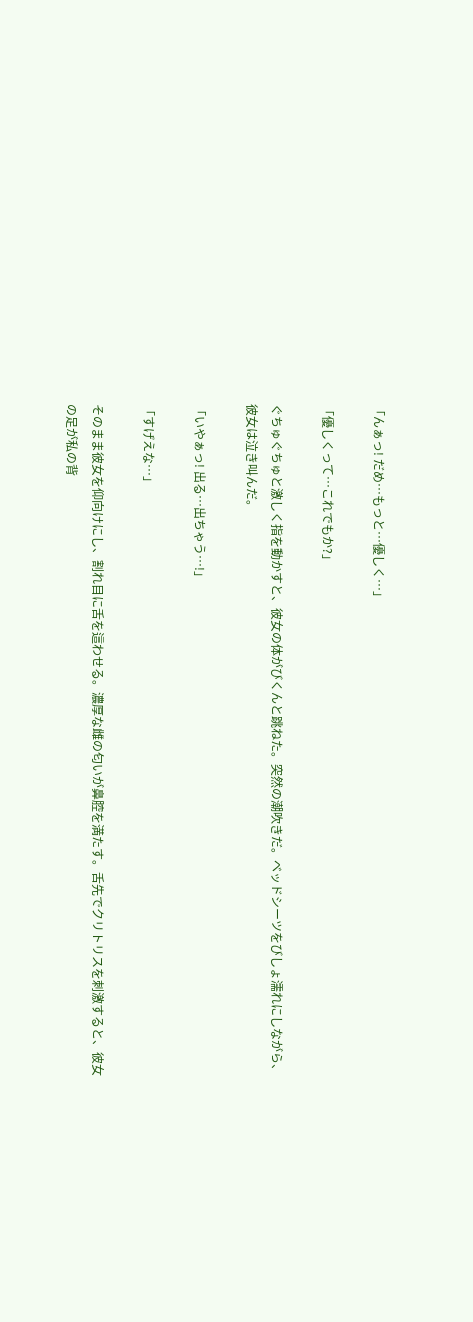「んぁっ! だめ…もっと…優しく…」

「優しくって…これでもか?」

ぐちゅぐちゅと激しく指を動かすと、彼女の体がびくんと跳ねた。突然の潮吹きだ。ベッドシーツをびしょ濡れにしながら、彼女は泣き叫んだ。

「いやぁっ! 出る…出ちゃう…!」

「すげえな…」

そのまま彼女を仰向けにし、割れ目に舌を這わせる。濃厚な雌の匂いが鼻腔を満たす。舌先でクリトリスを刺激すると、彼女の足が私の背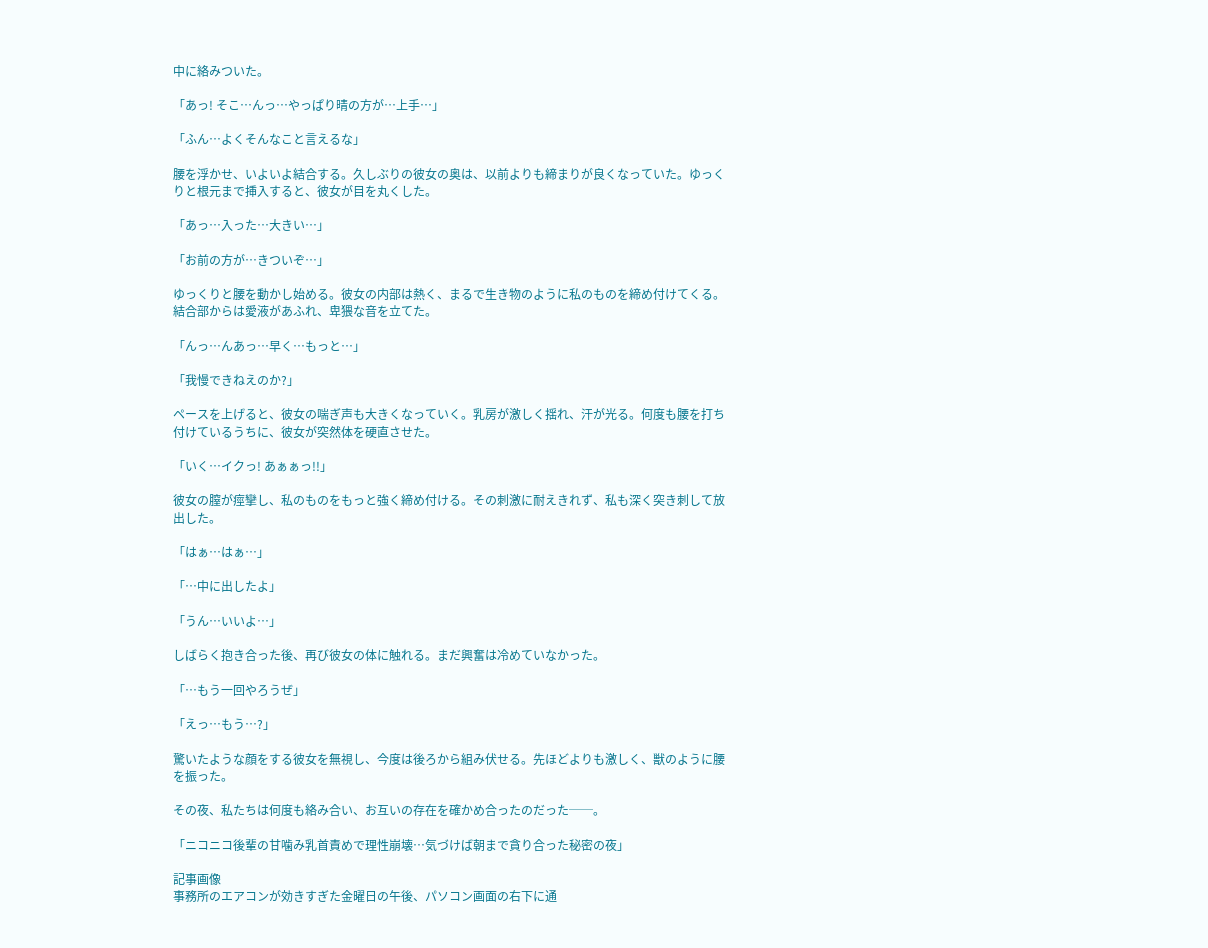中に絡みついた。

「あっ! そこ…んっ…やっぱり晴の方が…上手…」

「ふん…よくそんなこと言えるな」

腰を浮かせ、いよいよ結合する。久しぶりの彼女の奥は、以前よりも締まりが良くなっていた。ゆっくりと根元まで挿入すると、彼女が目を丸くした。

「あっ…入った…大きい…」

「お前の方が…きついぞ…」

ゆっくりと腰を動かし始める。彼女の内部は熱く、まるで生き物のように私のものを締め付けてくる。結合部からは愛液があふれ、卑猥な音を立てた。

「んっ…んあっ…早く…もっと…」

「我慢できねえのか?」

ペースを上げると、彼女の喘ぎ声も大きくなっていく。乳房が激しく揺れ、汗が光る。何度も腰を打ち付けているうちに、彼女が突然体を硬直させた。

「いく…イクっ! あぁぁっ!!」

彼女の膣が痙攣し、私のものをもっと強く締め付ける。その刺激に耐えきれず、私も深く突き刺して放出した。

「はぁ…はぁ…」

「…中に出したよ」

「うん…いいよ…」

しばらく抱き合った後、再び彼女の体に触れる。まだ興奮は冷めていなかった。

「…もう一回やろうぜ」

「えっ…もう…?」

驚いたような顔をする彼女を無視し、今度は後ろから組み伏せる。先ほどよりも激しく、獣のように腰を振った。

その夜、私たちは何度も絡み合い、お互いの存在を確かめ合ったのだった──。

「ニコニコ後輩の甘噛み乳首責めで理性崩壊…気づけば朝まで貪り合った秘密の夜」

記事画像
事務所のエアコンが効きすぎた金曜日の午後、パソコン画面の右下に通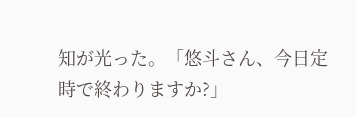知が光った。「悠斗さん、今日定時で終わりますか?」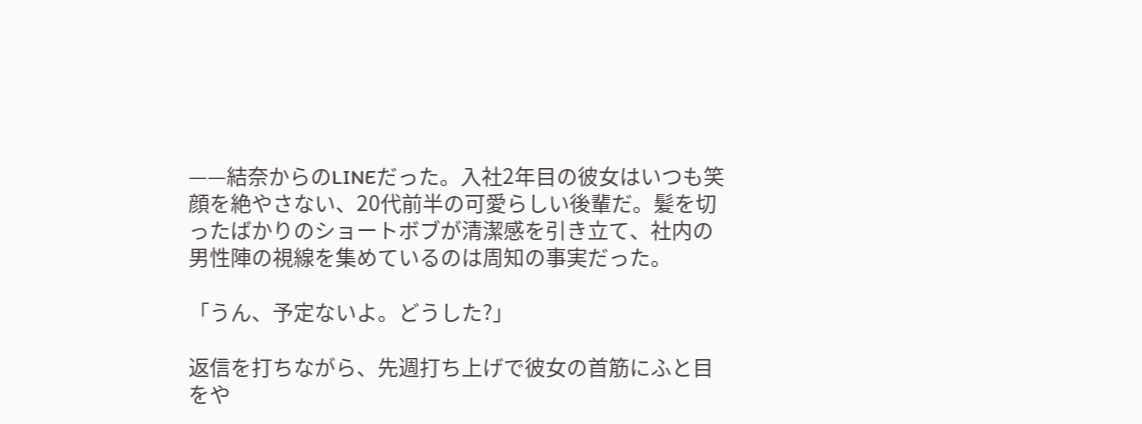——結奈からのLINEだった。入社2年目の彼女はいつも笑顔を絶やさない、20代前半の可愛らしい後輩だ。髪を切ったばかりのショートボブが清潔感を引き立て、社内の男性陣の視線を集めているのは周知の事実だった。

「うん、予定ないよ。どうした?」

返信を打ちながら、先週打ち上げで彼女の首筋にふと目をや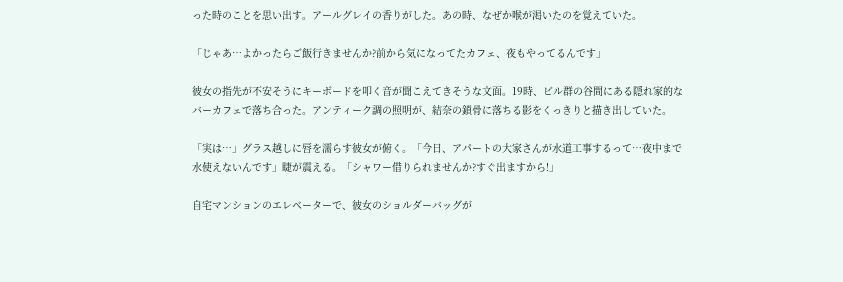った時のことを思い出す。アールグレイの香りがした。あの時、なぜか喉が渇いたのを覚えていた。

「じゃあ…よかったらご飯行きませんか?前から気になってたカフェ、夜もやってるんです」

彼女の指先が不安そうにキーボードを叩く音が聞こえてきそうな文面。19時、ビル群の谷間にある隠れ家的なバーカフェで落ち合った。アンティーク調の照明が、結奈の鎖骨に落ちる影をくっきりと描き出していた。

「実は…」グラス越しに唇を濡らす彼女が俯く。「今日、アパートの大家さんが水道工事するって…夜中まで水使えないんです」睫が震える。「シャワー借りられませんか?すぐ出ますから!」

自宅マンションのエレベーターで、彼女のショルダーバッグが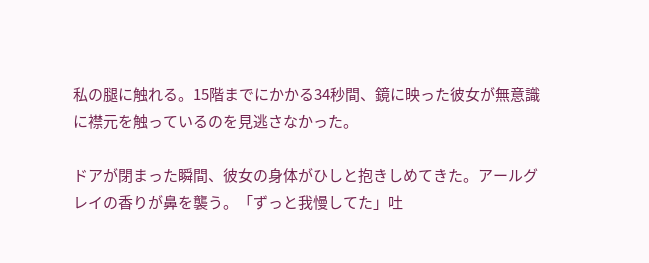私の腿に触れる。15階までにかかる34秒間、鏡に映った彼女が無意識に襟元を触っているのを見逃さなかった。

ドアが閉まった瞬間、彼女の身体がひしと抱きしめてきた。アールグレイの香りが鼻を襲う。「ずっと我慢してた」吐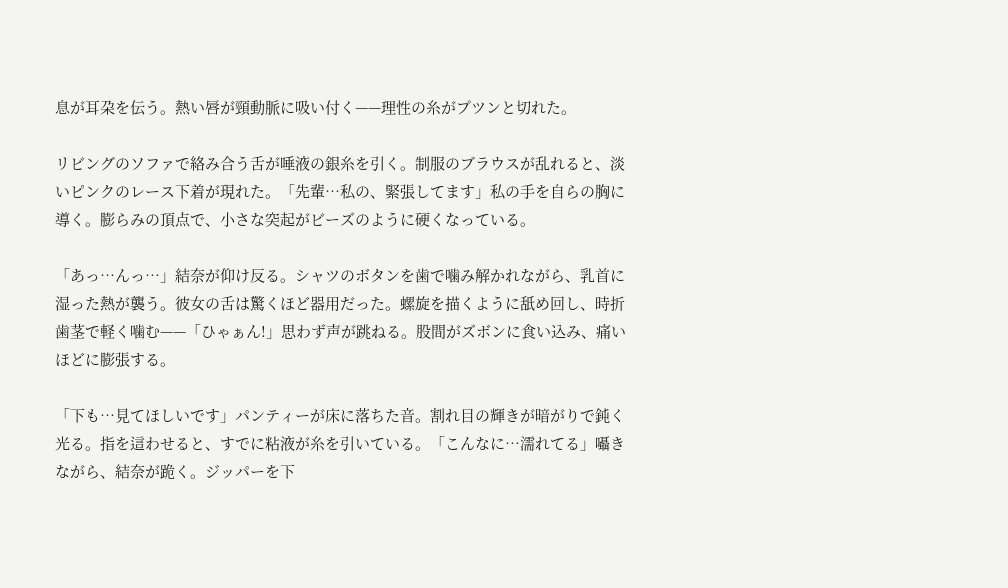息が耳朶を伝う。熱い唇が頸動脈に吸い付く——理性の糸がプツンと切れた。

リビングのソファで絡み合う舌が唾液の銀糸を引く。制服のブラウスが乱れると、淡いピンクのレース下着が現れた。「先輩…私の、緊張してます」私の手を自らの胸に導く。膨らみの頂点で、小さな突起がビーズのように硬くなっている。

「あっ…んっ…」結奈が仰け反る。シャツのボタンを歯で噛み解かれながら、乳首に湿った熱が襲う。彼女の舌は驚くほど器用だった。螺旋を描くように舐め回し、時折歯茎で軽く噛む——「ひゃぁん!」思わず声が跳ねる。股間がズボンに食い込み、痛いほどに膨張する。

「下も…見てほしいです」パンティーが床に落ちた音。割れ目の輝きが暗がりで鈍く光る。指を這わせると、すでに粘液が糸を引いている。「こんなに…濡れてる」囁きながら、結奈が跪く。ジッパーを下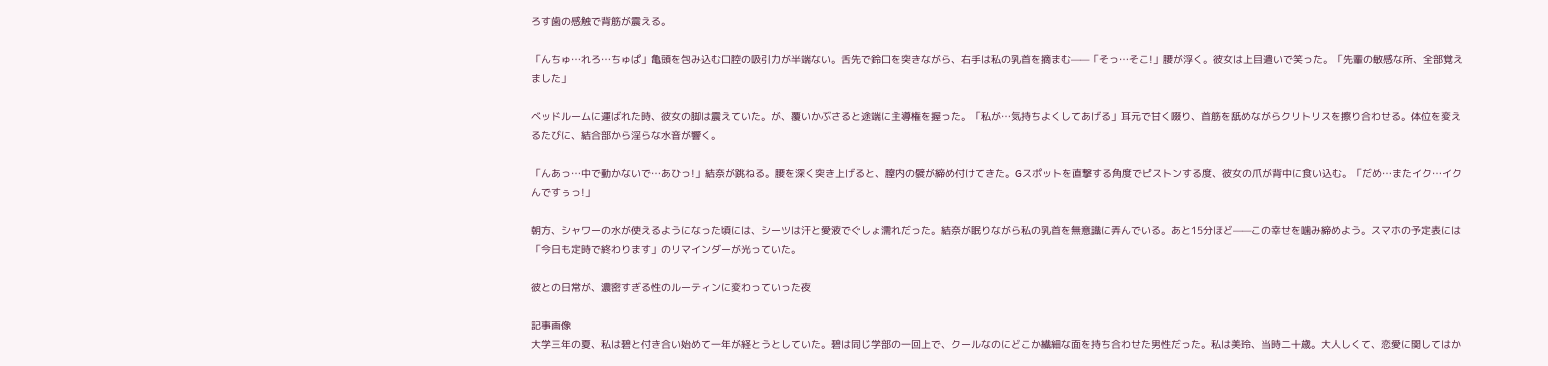ろす歯の感触で背筋が震える。

「んちゅ…れろ…ちゅぱ」亀頭を包み込む口腔の吸引力が半端ない。舌先で鈴口を突きながら、右手は私の乳首を摘まむ——「そっ…そこ!」腰が浮く。彼女は上目遣いで笑った。「先輩の敏感な所、全部覚えました」

ベッドルームに運ばれた時、彼女の脚は震えていた。が、覆いかぶさると途端に主導権を握った。「私が…気持ちよくしてあげる」耳元で甘く啜り、首筋を舐めながらクリトリスを擦り合わせる。体位を変えるたびに、結合部から淫らな水音が響く。

「んあっ…中で動かないで…あひっ!」結奈が跳ねる。腰を深く突き上げると、膣内の襞が締め付けてきた。Gスポットを直撃する角度でピストンする度、彼女の爪が背中に食い込む。「だめ…またイク…イクんですぅっ!」

朝方、シャワーの水が使えるようになった頃には、シーツは汗と愛液でぐしょ濡れだった。結奈が眠りながら私の乳首を無意識に弄んでいる。あと15分ほど——この幸せを噛み締めよう。スマホの予定表には「今日も定時で終わります」のリマインダーが光っていた。

彼との日常が、濃密すぎる性のルーティンに変わっていった夜

記事画像
大学三年の夏、私は碧と付き合い始めて一年が経とうとしていた。碧は同じ学部の一回上で、クールなのにどこか繊細な面を持ち合わせた男性だった。私は美玲、当時二十歳。大人しくて、恋愛に関してはか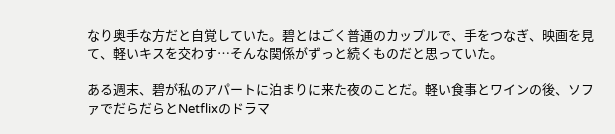なり奥手な方だと自覚していた。碧とはごく普通のカップルで、手をつなぎ、映画を見て、軽いキスを交わす…そんな関係がずっと続くものだと思っていた。

ある週末、碧が私のアパートに泊まりに来た夜のことだ。軽い食事とワインの後、ソファでだらだらとNetflixのドラマ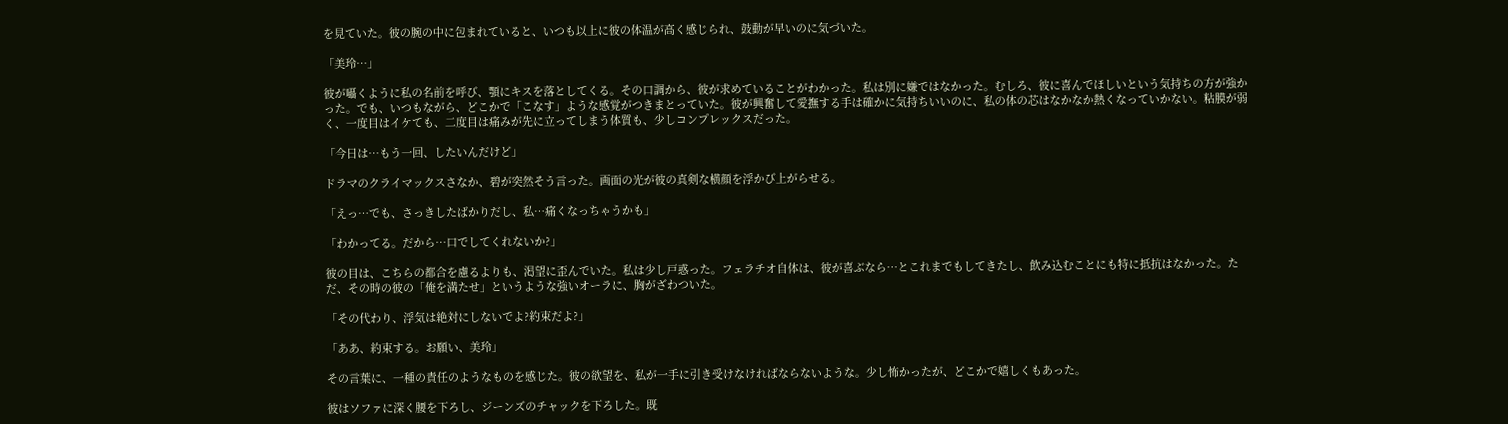を見ていた。彼の腕の中に包まれていると、いつも以上に彼の体温が高く感じられ、鼓動が早いのに気づいた。

「美玲…」

彼が囁くように私の名前を呼び、顎にキスを落としてくる。その口調から、彼が求めていることがわかった。私は別に嫌ではなかった。むしろ、彼に喜んでほしいという気持ちの方が強かった。でも、いつもながら、どこかで「こなす」ような感覚がつきまとっていた。彼が興奮して愛撫する手は確かに気持ちいいのに、私の体の芯はなかなか熱くなっていかない。粘膜が弱く、一度目はイケても、二度目は痛みが先に立ってしまう体質も、少しコンプレックスだった。

「今日は…もう一回、したいんだけど」

ドラマのクライマックスさなか、碧が突然そう言った。画面の光が彼の真剣な横顔を浮かび上がらせる。

「えっ…でも、さっきしたばかりだし、私…痛くなっちゃうかも」

「わかってる。だから…口でしてくれないか?」

彼の目は、こちらの都合を慮るよりも、渇望に歪んでいた。私は少し戸惑った。フェラチオ自体は、彼が喜ぶなら…とこれまでもしてきたし、飲み込むことにも特に抵抗はなかった。ただ、その時の彼の「俺を満たせ」というような強いオーラに、胸がざわついた。

「その代わり、浮気は絶対にしないでよ?約束だよ?」

「ああ、約束する。お願い、美玲」

その言葉に、一種の責任のようなものを感じた。彼の欲望を、私が一手に引き受けなければならないような。少し怖かったが、どこかで嬉しくもあった。

彼はソファに深く腰を下ろし、ジーンズのチャックを下ろした。既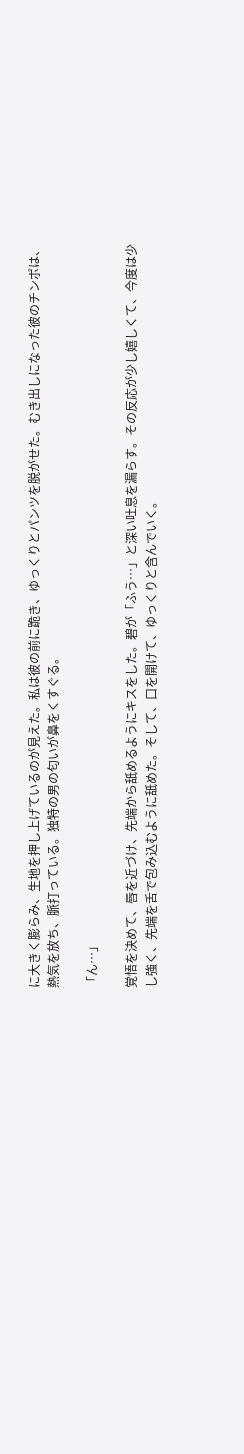に大きく膨らみ、生地を押し上げているのが見えた。私は彼の前に跪き、ゆっくりとパンツを脱がせた。むき出しになった彼のチンポは、熱気を放ち、脈打っている。独特の男の匂いが鼻をくすぐる。

「ん…」

覚悟を決めて、唇を近づけ、先端から舐めるようにキスをした。碧が「ふう…」と深い吐息を漏らす。その反応が少し嬉しくて、今度は少し強く、先端を舌で包み込むように舐めた。そして、口を開けて、ゆっくりと含んでいく。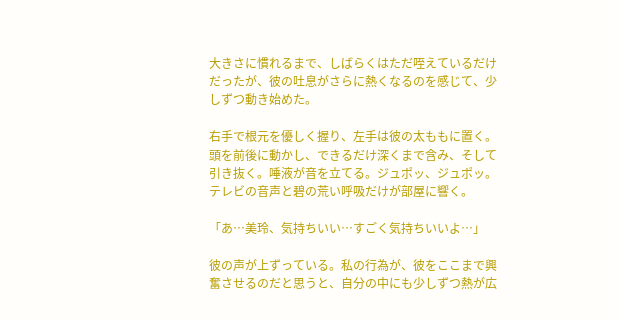大きさに慣れるまで、しばらくはただ咥えているだけだったが、彼の吐息がさらに熱くなるのを感じて、少しずつ動き始めた。

右手で根元を優しく握り、左手は彼の太ももに置く。頭を前後に動かし、できるだけ深くまで含み、そして引き抜く。唾液が音を立てる。ジュポッ、ジュポッ。テレビの音声と碧の荒い呼吸だけが部屋に響く。

「あ…美玲、気持ちいい…すごく気持ちいいよ…」

彼の声が上ずっている。私の行為が、彼をここまで興奮させるのだと思うと、自分の中にも少しずつ熱が広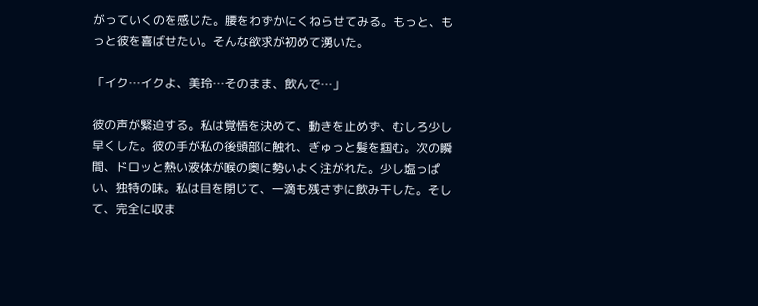がっていくのを感じた。腰をわずかにくねらせてみる。もっと、もっと彼を喜ばせたい。そんな欲求が初めて湧いた。

「イク…イクよ、美玲…そのまま、飲んで…」

彼の声が緊迫する。私は覚悟を決めて、動きを止めず、むしろ少し早くした。彼の手が私の後頭部に触れ、ぎゅっと髪を掴む。次の瞬間、ドロッと熱い液体が喉の奥に勢いよく注がれた。少し塩っぱい、独特の味。私は目を閉じて、一滴も残さずに飲み干した。そして、完全に収ま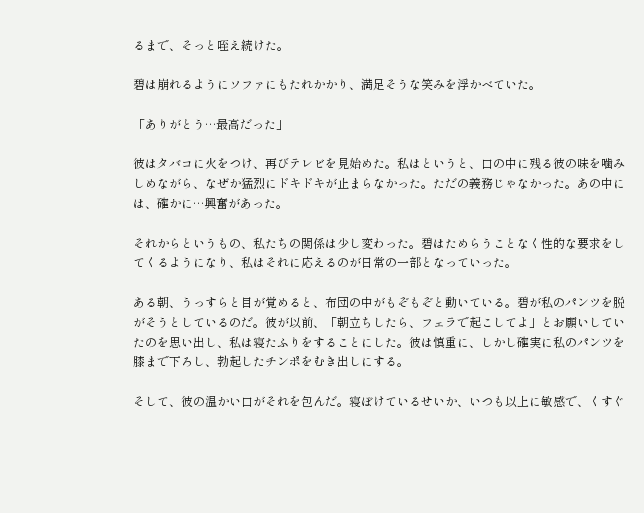るまで、そっと咥え続けた。

碧は崩れるようにソファにもたれかかり、満足そうな笑みを浮かべていた。

「ありがとう…最高だった」

彼はタバコに火をつけ、再びテレビを見始めた。私はというと、口の中に残る彼の味を噛みしめながら、なぜか猛烈にドキドキが止まらなかった。ただの義務じゃなかった。あの中には、確かに…興奮があった。

それからというもの、私たちの関係は少し変わった。碧はためらうことなく性的な要求をしてくるようになり、私はそれに応えるのが日常の一部となっていった。

ある朝、うっすらと目が覚めると、布団の中がもぞもぞと動いている。碧が私のパンツを脱がそうとしているのだ。彼が以前、「朝立ちしたら、フェラで起こしてよ」とお願いしていたのを思い出し、私は寝たふりをすることにした。彼は慎重に、しかし確実に私のパンツを膝まで下ろし、勃起したチンポをむき出しにする。

そして、彼の温かい口がそれを包んだ。寝ぼけているせいか、いつも以上に敏感で、くすぐ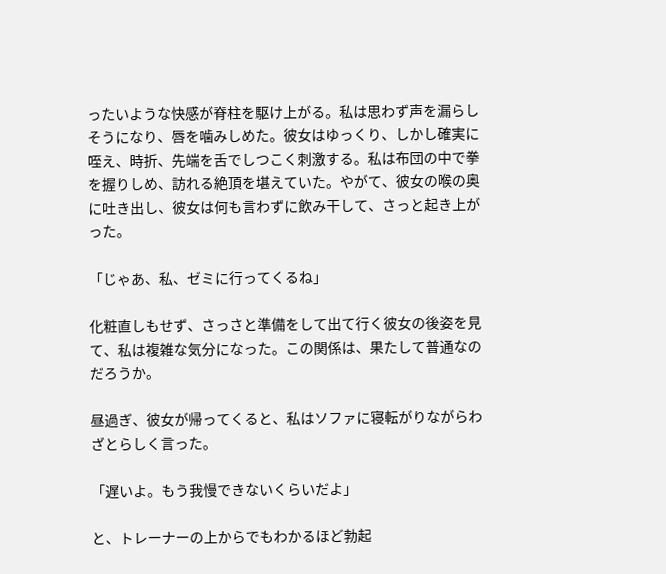ったいような快感が脊柱を駆け上がる。私は思わず声を漏らしそうになり、唇を噛みしめた。彼女はゆっくり、しかし確実に咥え、時折、先端を舌でしつこく刺激する。私は布団の中で拳を握りしめ、訪れる絶頂を堪えていた。やがて、彼女の喉の奥に吐き出し、彼女は何も言わずに飲み干して、さっと起き上がった。

「じゃあ、私、ゼミに行ってくるね」

化粧直しもせず、さっさと準備をして出て行く彼女の後姿を見て、私は複雑な気分になった。この関係は、果たして普通なのだろうか。

昼過ぎ、彼女が帰ってくると、私はソファに寝転がりながらわざとらしく言った。

「遅いよ。もう我慢できないくらいだよ」

と、トレーナーの上からでもわかるほど勃起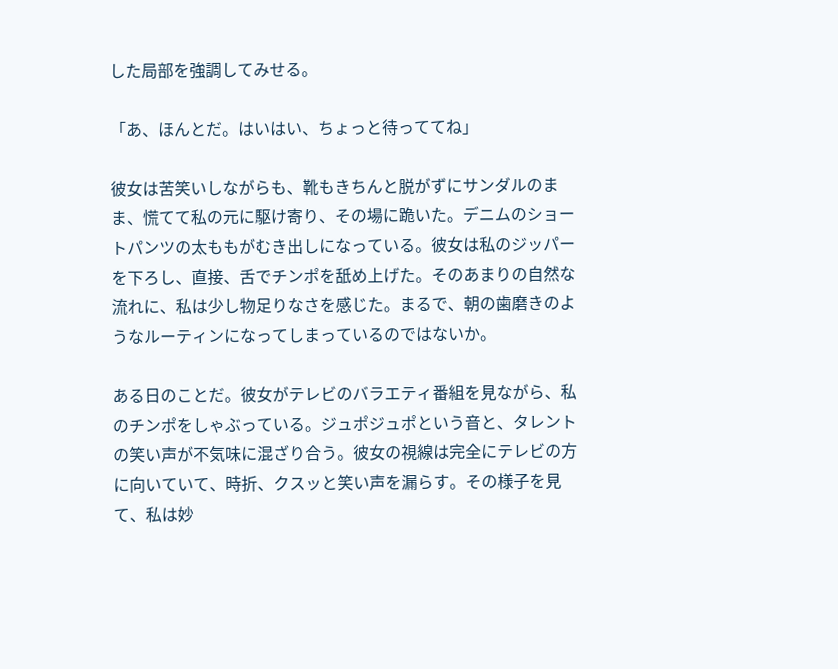した局部を強調してみせる。

「あ、ほんとだ。はいはい、ちょっと待っててね」

彼女は苦笑いしながらも、靴もきちんと脱がずにサンダルのまま、慌てて私の元に駆け寄り、その場に跪いた。デニムのショートパンツの太ももがむき出しになっている。彼女は私のジッパーを下ろし、直接、舌でチンポを舐め上げた。そのあまりの自然な流れに、私は少し物足りなさを感じた。まるで、朝の歯磨きのようなルーティンになってしまっているのではないか。

ある日のことだ。彼女がテレビのバラエティ番組を見ながら、私のチンポをしゃぶっている。ジュポジュポという音と、タレントの笑い声が不気味に混ざり合う。彼女の視線は完全にテレビの方に向いていて、時折、クスッと笑い声を漏らす。その様子を見て、私は妙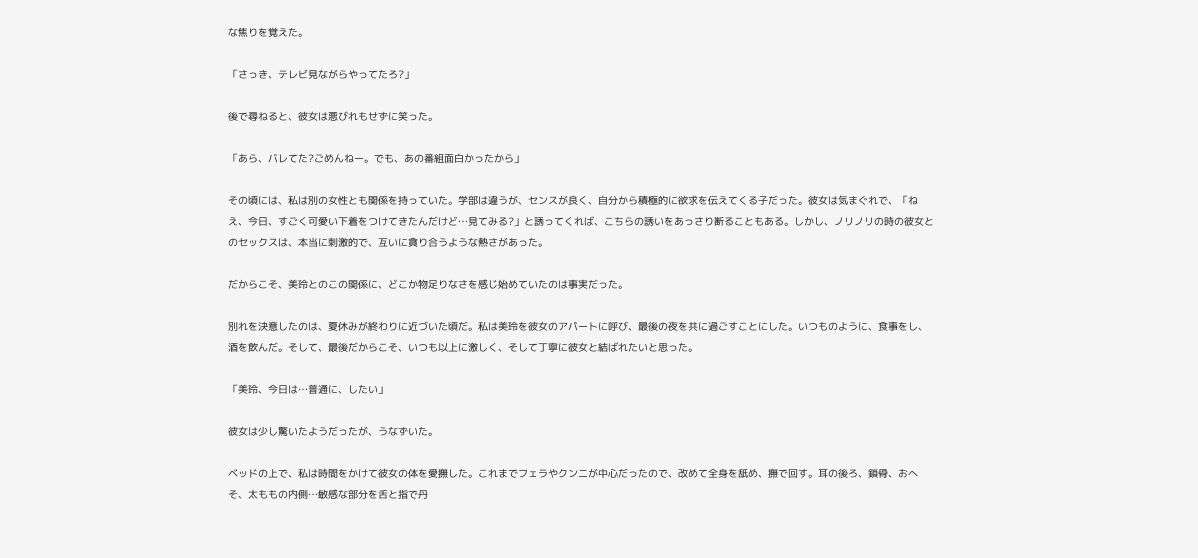な焦りを覚えた。

「さっき、テレビ見ながらやってたろ?」

後で尋ねると、彼女は悪びれもせずに笑った。

「あら、バレてた?ごめんねー。でも、あの番組面白かったから」

その頃には、私は別の女性とも関係を持っていた。学部は違うが、センスが良く、自分から積極的に欲求を伝えてくる子だった。彼女は気まぐれで、「ねえ、今日、すごく可愛い下着をつけてきたんだけど…見てみる?」と誘ってくれば、こちらの誘いをあっさり断ることもある。しかし、ノリノリの時の彼女とのセックスは、本当に刺激的で、互いに貪り合うような熱さがあった。

だからこそ、美玲とのこの関係に、どこか物足りなさを感じ始めていたのは事実だった。

別れを決意したのは、夏休みが終わりに近づいた頃だ。私は美玲を彼女のアパートに呼び、最後の夜を共に過ごすことにした。いつものように、食事をし、酒を飲んだ。そして、最後だからこそ、いつも以上に激しく、そして丁寧に彼女と結ばれたいと思った。

「美玲、今日は…普通に、したい」

彼女は少し驚いたようだったが、うなずいた。

ベッドの上で、私は時間をかけて彼女の体を愛撫した。これまでフェラやクンニが中心だったので、改めて全身を舐め、撫で回す。耳の後ろ、鎖骨、おへそ、太ももの内側…敏感な部分を舌と指で丹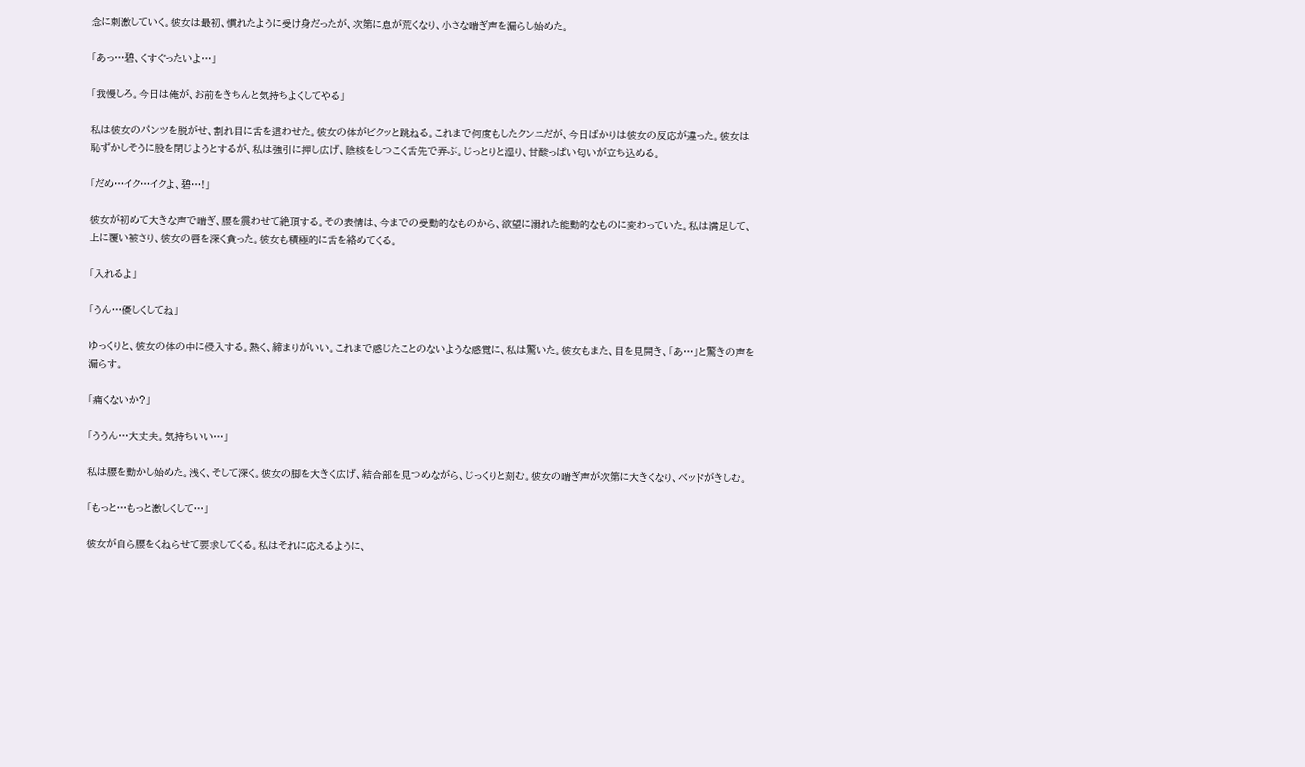念に刺激していく。彼女は最初、慣れたように受け身だったが、次第に息が荒くなり、小さな喘ぎ声を漏らし始めた。

「あっ…碧、くすぐったいよ…」

「我慢しろ。今日は俺が、お前をきちんと気持ちよくしてやる」

私は彼女のパンツを脱がせ、割れ目に舌を這わせた。彼女の体がビクッと跳ねる。これまで何度もしたクンニだが、今日ばかりは彼女の反応が違った。彼女は恥ずかしそうに股を閉じようとするが、私は強引に押し広げ、陰核をしつこく舌先で弄ぶ。じっとりと湿り、甘酸っぱい匂いが立ち込める。

「だめ…イク…イクよ、碧…!」

彼女が初めて大きな声で喘ぎ、腰を震わせて絶頂する。その表情は、今までの受動的なものから、欲望に溺れた能動的なものに変わっていた。私は満足して、上に覆い被さり、彼女の唇を深く貪った。彼女も積極的に舌を絡めてくる。

「入れるよ」

「うん…優しくしてね」

ゆっくりと、彼女の体の中に侵入する。熱く、締まりがいい。これまで感じたことのないような感覚に、私は驚いた。彼女もまた、目を見開き、「あ…」と驚きの声を漏らす。

「痛くないか?」

「ううん…大丈夫。気持ちいい…」

私は腰を動かし始めた。浅く、そして深く。彼女の脚を大きく広げ、結合部を見つめながら、じっくりと刻む。彼女の喘ぎ声が次第に大きくなり、ベッドがきしむ。

「もっと…もっと激しくして…」

彼女が自ら腰をくねらせて要求してくる。私はそれに応えるように、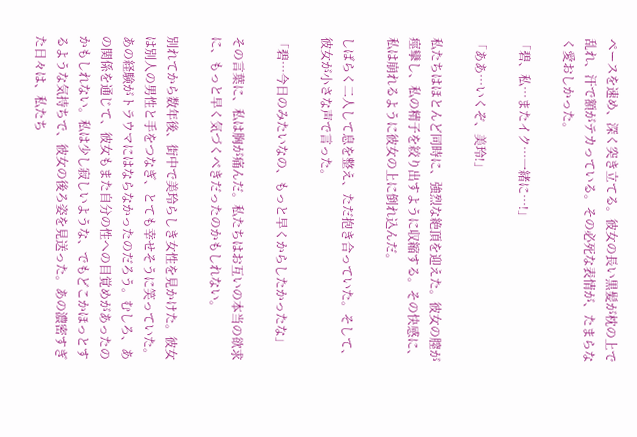ペースを速め、深く突き立てる。彼女の長い黒髪が枕の上で乱れ、汗で額がテカっている。その必死な表情が、たまらなく愛おしかった。

「碧、私…またイク…一緒に…!」

「ああ…いくぞ、美玲!」

私たちはほとんど同時に、強烈な絶頂を迎えた。彼女の膣が痙攣し、私の精子を絞り出すように収縮する。その快感に、私は崩れるように彼女の上に倒れ込んだ。

しばらく二人して息を整え、ただ抱き合っていた。そして、彼女が小さな声で言った。

「碧…今日のみたいなの、もっと早くからしたかったな」

その言葉に、私は胸が痛んだ。私たちはお互いの本当の欲求に、もっと早く気づくべきだったのかもしれない。

別れてから数年後、街中で美玲らしき女性を見かけた。彼女は別人の男性と手をつなぎ、とても幸せそうに笑っていた。あの経験がトラウマにはならなかったのだろう。むしろ、あの関係を通じて、彼女もまた自分の性への目覚めがあったのかもしれない。私は少し寂しいような、でもどこかほっとするような気持ちで、彼女の後ろ姿を見送った。あの濃密すぎた日々は、私たち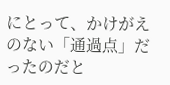にとって、かけがえのない「通過点」だったのだと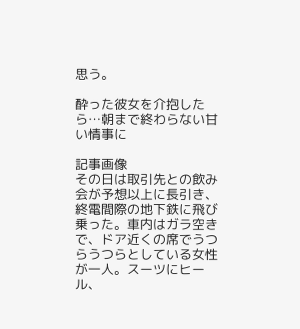思う。

酔った彼女を介抱したら…朝まで終わらない甘い情事に

記事画像
その日は取引先との飲み会が予想以上に長引き、終電間際の地下鉄に飛び乗った。車内はガラ空きで、ドア近くの席でうつらうつらとしている女性が一人。スーツにヒール、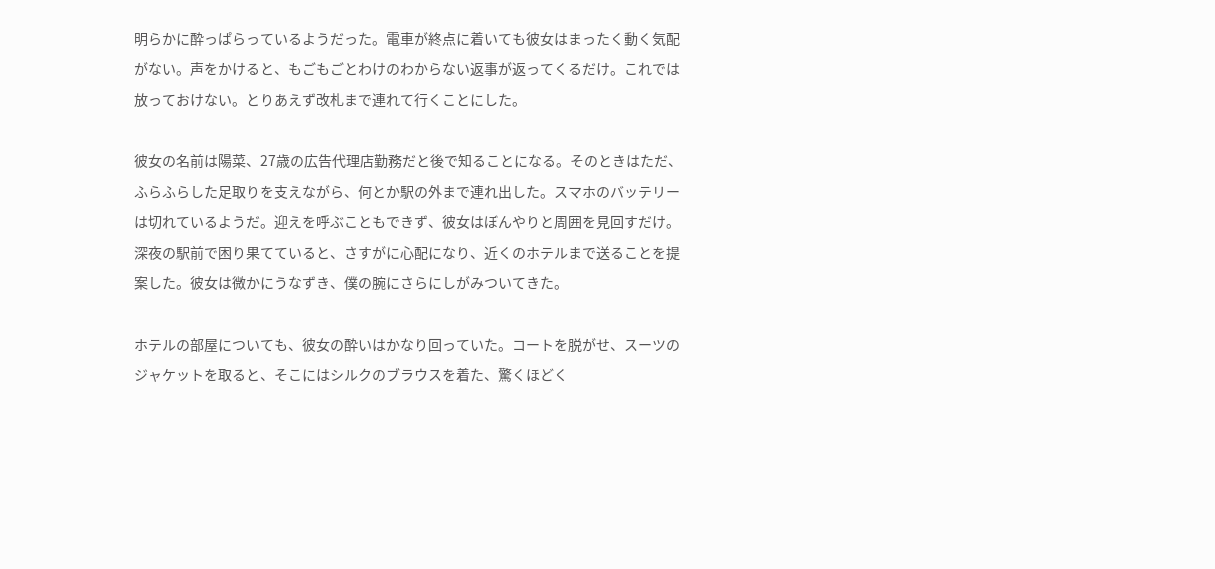明らかに酔っぱらっているようだった。電車が終点に着いても彼女はまったく動く気配がない。声をかけると、もごもごとわけのわからない返事が返ってくるだけ。これでは放っておけない。とりあえず改札まで連れて行くことにした。

彼女の名前は陽菜、27歳の広告代理店勤務だと後で知ることになる。そのときはただ、ふらふらした足取りを支えながら、何とか駅の外まで連れ出した。スマホのバッテリーは切れているようだ。迎えを呼ぶこともできず、彼女はぼんやりと周囲を見回すだけ。深夜の駅前で困り果てていると、さすがに心配になり、近くのホテルまで送ることを提案した。彼女は微かにうなずき、僕の腕にさらにしがみついてきた。

ホテルの部屋についても、彼女の酔いはかなり回っていた。コートを脱がせ、スーツのジャケットを取ると、そこにはシルクのブラウスを着た、驚くほどく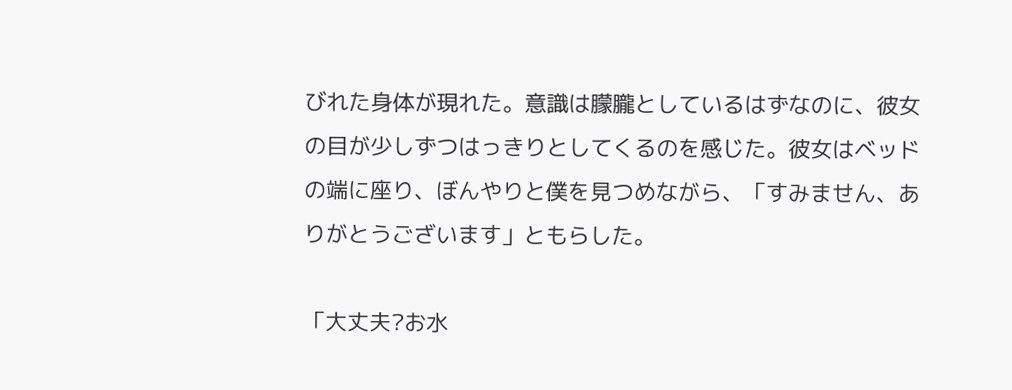びれた身体が現れた。意識は朦朧としているはずなのに、彼女の目が少しずつはっきりとしてくるのを感じた。彼女はベッドの端に座り、ぼんやりと僕を見つめながら、「すみません、ありがとうございます」ともらした。

「大丈夫?お水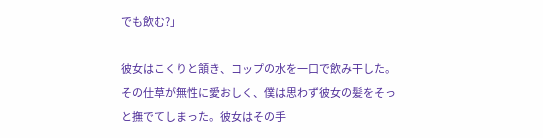でも飲む?」

彼女はこくりと頷き、コップの水を一口で飲み干した。その仕草が無性に愛おしく、僕は思わず彼女の髪をそっと撫でてしまった。彼女はその手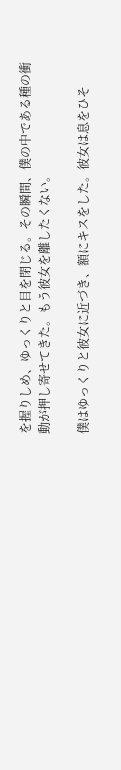を握りしめ、ゆっくりと目を閉じる。その瞬間、僕の中である種の衝動が押し寄せてきた。もう彼女を離したくない。

僕はゆっくりと彼女に近づき、額にキスをした。彼女は息をひそ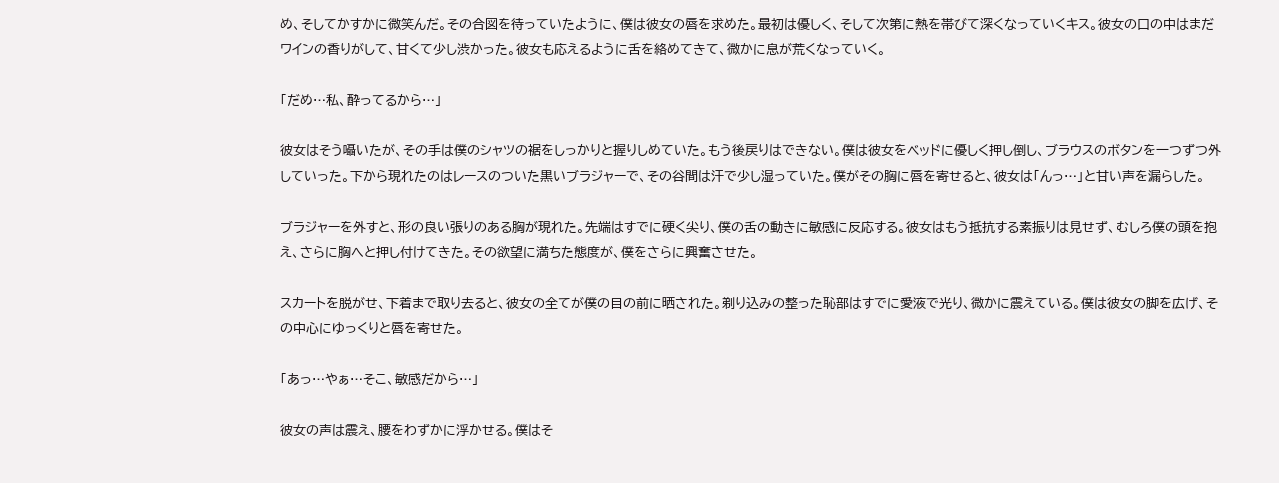め、そしてかすかに微笑んだ。その合図を待っていたように、僕は彼女の唇を求めた。最初は優しく、そして次第に熱を帯びて深くなっていくキス。彼女の口の中はまだワインの香りがして、甘くて少し渋かった。彼女も応えるように舌を絡めてきて、微かに息が荒くなっていく。

「だめ…私、酔ってるから…」

彼女はそう囁いたが、その手は僕のシャツの裾をしっかりと握りしめていた。もう後戻りはできない。僕は彼女をベッドに優しく押し倒し、ブラウスのボタンを一つずつ外していった。下から現れたのはレースのついた黒いブラジャーで、その谷間は汗で少し湿っていた。僕がその胸に唇を寄せると、彼女は「んっ…」と甘い声を漏らした。

ブラジャーを外すと、形の良い張りのある胸が現れた。先端はすでに硬く尖り、僕の舌の動きに敏感に反応する。彼女はもう抵抗する素振りは見せず、むしろ僕の頭を抱え、さらに胸へと押し付けてきた。その欲望に満ちた態度が、僕をさらに興奮させた。

スカートを脱がせ、下着まで取り去ると、彼女の全てが僕の目の前に晒された。剃り込みの整った恥部はすでに愛液で光り、微かに震えている。僕は彼女の脚を広げ、その中心にゆっくりと唇を寄せた。

「あっ…やぁ…そこ、敏感だから…」

彼女の声は震え、腰をわずかに浮かせる。僕はそ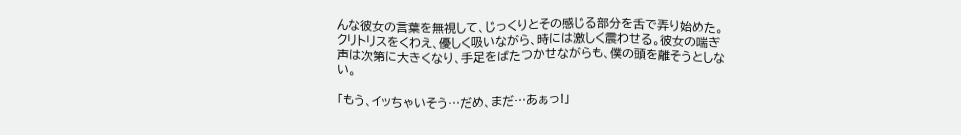んな彼女の言葉を無視して、じっくりとその感じる部分を舌で弄り始めた。クリトリスをくわえ、優しく吸いながら、時には激しく震わせる。彼女の喘ぎ声は次第に大きくなり、手足をばたつかせながらも、僕の頭を離そうとしない。

「もう、イッちゃいそう…だめ、まだ…あぁっ!」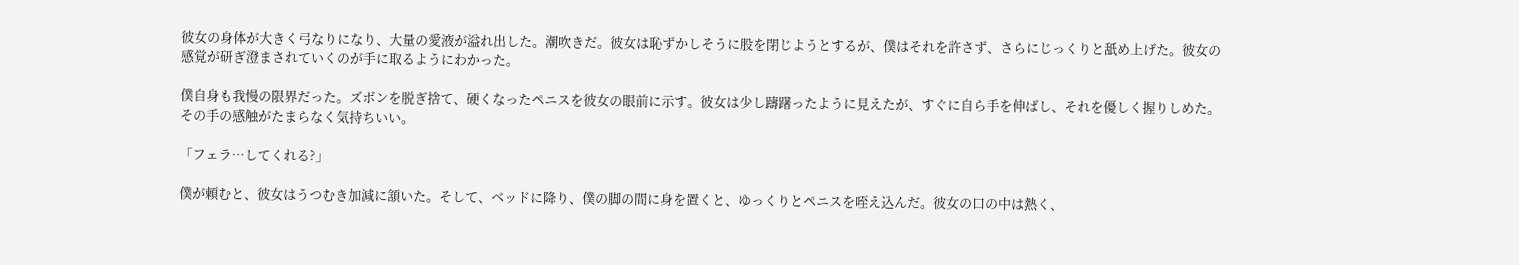彼女の身体が大きく弓なりになり、大量の愛液が溢れ出した。潮吹きだ。彼女は恥ずかしそうに股を閉じようとするが、僕はそれを許さず、さらにじっくりと舐め上げた。彼女の感覚が研ぎ澄まされていくのが手に取るようにわかった。

僕自身も我慢の限界だった。ズボンを脱ぎ捨て、硬くなったペニスを彼女の眼前に示す。彼女は少し躊躇ったように見えたが、すぐに自ら手を伸ばし、それを優しく握りしめた。その手の感触がたまらなく気持ちいい。

「フェラ…してくれる?」

僕が頼むと、彼女はうつむき加減に頷いた。そして、ベッドに降り、僕の脚の間に身を置くと、ゆっくりとペニスを咥え込んだ。彼女の口の中は熱く、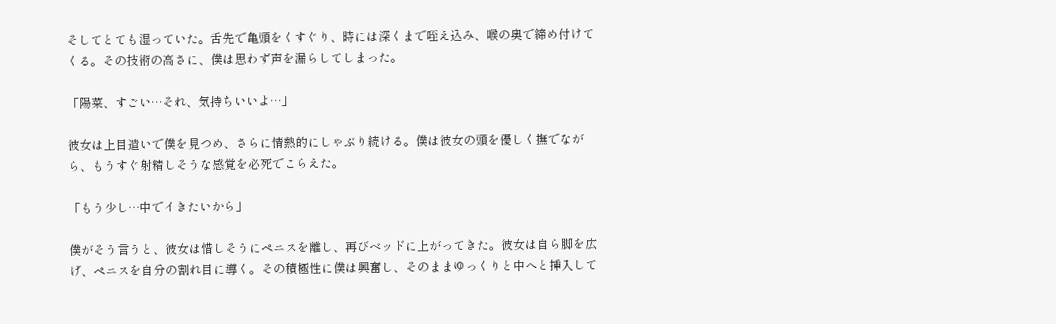そしてとても湿っていた。舌先で亀頭をくすぐり、時には深くまで咥え込み、喉の奥で締め付けてくる。その技術の高さに、僕は思わず声を漏らしてしまった。

「陽菜、すごい…それ、気持ちいいよ…」

彼女は上目遣いで僕を見つめ、さらに情熱的にしゃぶり続ける。僕は彼女の頭を優しく撫でながら、もうすぐ射精しそうな感覚を必死でこらえた。

「もう少し…中でイきたいから」

僕がそう言うと、彼女は惜しそうにペニスを離し、再びベッドに上がってきた。彼女は自ら脚を広げ、ペニスを自分の割れ目に導く。その積極性に僕は興奮し、そのままゆっくりと中へと挿入して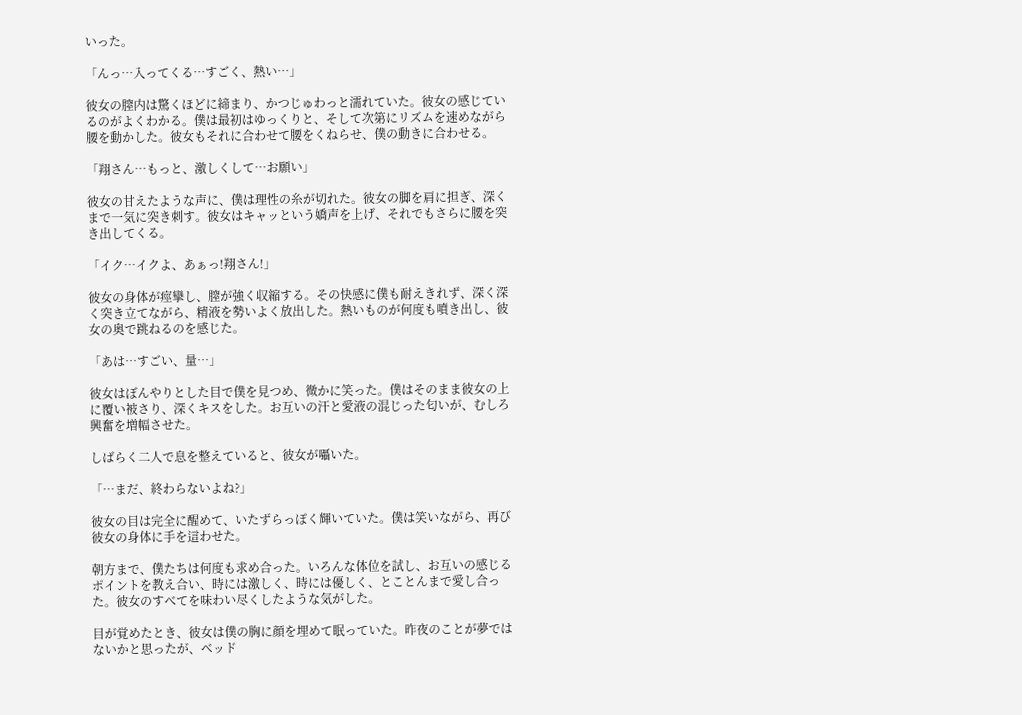いった。

「んっ…入ってくる…すごく、熱い…」

彼女の膣内は驚くほどに締まり、かつじゅわっと濡れていた。彼女の感じているのがよくわかる。僕は最初はゆっくりと、そして次第にリズムを速めながら腰を動かした。彼女もそれに合わせて腰をくねらせ、僕の動きに合わせる。

「翔さん…もっと、激しくして…お願い」

彼女の甘えたような声に、僕は理性の糸が切れた。彼女の脚を肩に担ぎ、深くまで一気に突き刺す。彼女はキャッという嬌声を上げ、それでもさらに腰を突き出してくる。

「イク…イクよ、あぁっ!翔さん!」

彼女の身体が痙攣し、膣が強く収縮する。その快感に僕も耐えきれず、深く深く突き立てながら、精液を勢いよく放出した。熱いものが何度も噴き出し、彼女の奥で跳ねるのを感じた。

「あは…すごい、量…」

彼女はぼんやりとした目で僕を見つめ、微かに笑った。僕はそのまま彼女の上に覆い被さり、深くキスをした。お互いの汗と愛液の混じった匂いが、むしろ興奮を増幅させた。

しばらく二人で息を整えていると、彼女が囁いた。

「…まだ、終わらないよね?」

彼女の目は完全に醒めて、いたずらっぽく輝いていた。僕は笑いながら、再び彼女の身体に手を這わせた。

朝方まで、僕たちは何度も求め合った。いろんな体位を試し、お互いの感じるポイントを教え合い、時には激しく、時には優しく、とことんまで愛し合った。彼女のすべてを味わい尽くしたような気がした。

目が覚めたとき、彼女は僕の胸に顔を埋めて眠っていた。昨夜のことが夢ではないかと思ったが、ベッド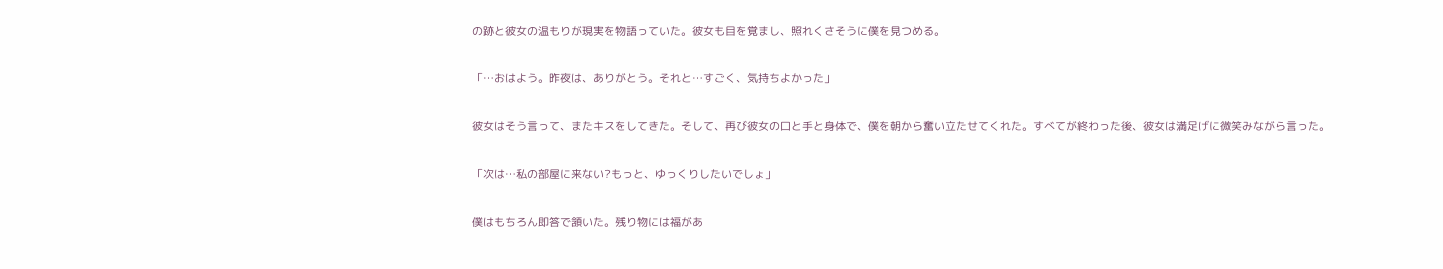の跡と彼女の温もりが現実を物語っていた。彼女も目を覚まし、照れくさそうに僕を見つめる。

「…おはよう。昨夜は、ありがとう。それと…すごく、気持ちよかった」

彼女はそう言って、またキスをしてきた。そして、再び彼女の口と手と身体で、僕を朝から奮い立たせてくれた。すべてが終わった後、彼女は満足げに微笑みながら言った。

「次は…私の部屋に来ない?もっと、ゆっくりしたいでしょ」

僕はもちろん即答で頷いた。残り物には福があ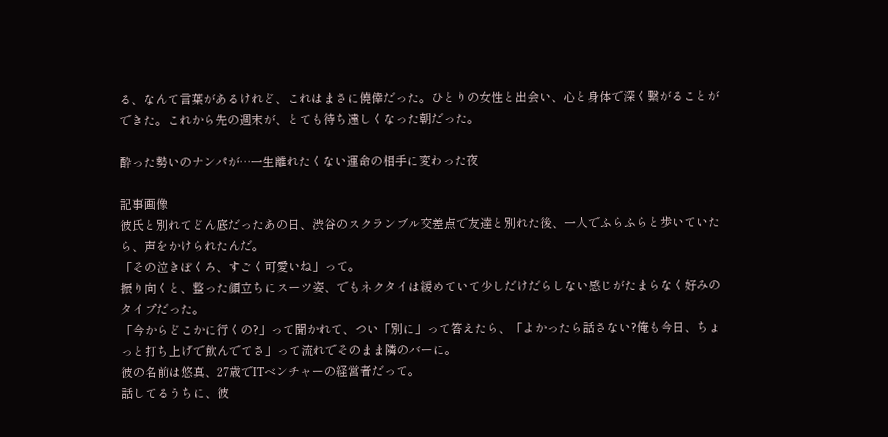る、なんて言葉があるけれど、これはまさに僥倖だった。ひとりの女性と出会い、心と身体で深く繋がることができた。これから先の週末が、とても待ち遠しくなった朝だった。

酔った勢いのナンパが…一生離れたくない運命の相手に変わった夜

記事画像
彼氏と別れてどん底だったあの日、渋谷のスクランブル交差点で友達と別れた後、一人でふらふらと歩いていたら、声をかけられたんだ。
「その泣きぼくろ、すごく可愛いね」って。
振り向くと、整った顔立ちにスーツ姿、でもネクタイは緩めていて少しだけだらしない感じがたまらなく好みのタイプだった。
「今からどこかに行くの?」って聞かれて、つい「別に」って答えたら、「よかったら話さない?俺も今日、ちょっと打ち上げで飲んでてさ」って流れでそのまま隣のバーに。
彼の名前は悠真、27歳でITベンチャーの経営者だって。
話してるうちに、彼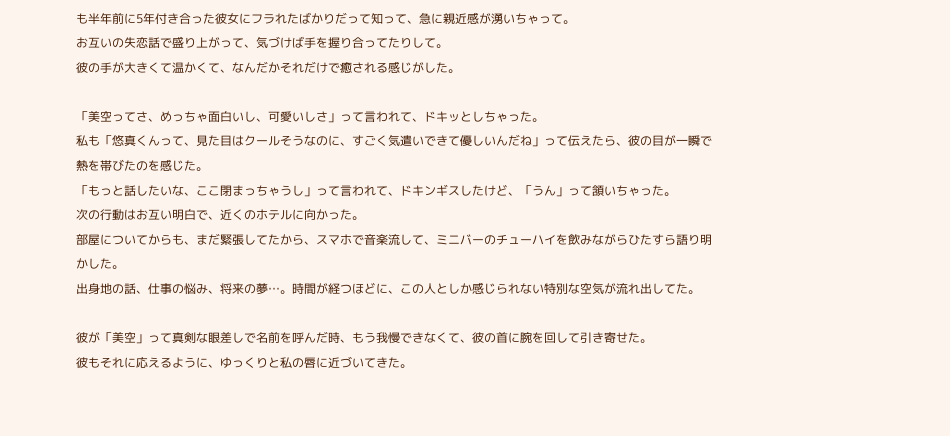も半年前に5年付き合った彼女にフラれたばかりだって知って、急に親近感が湧いちゃって。
お互いの失恋話で盛り上がって、気づけば手を握り合ってたりして。
彼の手が大きくて温かくて、なんだかそれだけで癒される感じがした。

「美空ってさ、めっちゃ面白いし、可愛いしさ」って言われて、ドキッとしちゃった。
私も「悠真くんって、見た目はクールそうなのに、すごく気遣いできて優しいんだね」って伝えたら、彼の目が一瞬で熱を帯びたのを感じた。
「もっと話したいな、ここ閉まっちゃうし」って言われて、ドキンギスしたけど、「うん」って頷いちゃった。
次の行動はお互い明白で、近くのホテルに向かった。
部屋についてからも、まだ緊張してたから、スマホで音楽流して、ミニバーのチューハイを飲みながらひたすら語り明かした。
出身地の話、仕事の悩み、将来の夢…。時間が経つほどに、この人としか感じられない特別な空気が流れ出してた。

彼が「美空」って真剣な眼差しで名前を呼んだ時、もう我慢できなくて、彼の首に腕を回して引き寄せた。
彼もそれに応えるように、ゆっくりと私の唇に近づいてきた。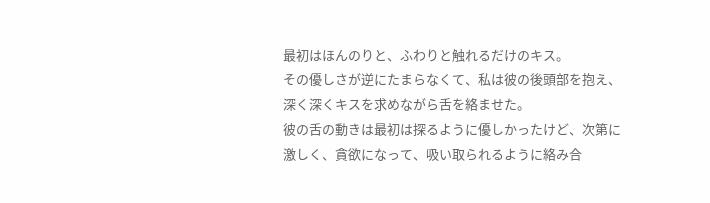最初はほんのりと、ふわりと触れるだけのキス。
その優しさが逆にたまらなくて、私は彼の後頭部を抱え、深く深くキスを求めながら舌を絡ませた。
彼の舌の動きは最初は探るように優しかったけど、次第に激しく、貪欲になって、吸い取られるように絡み合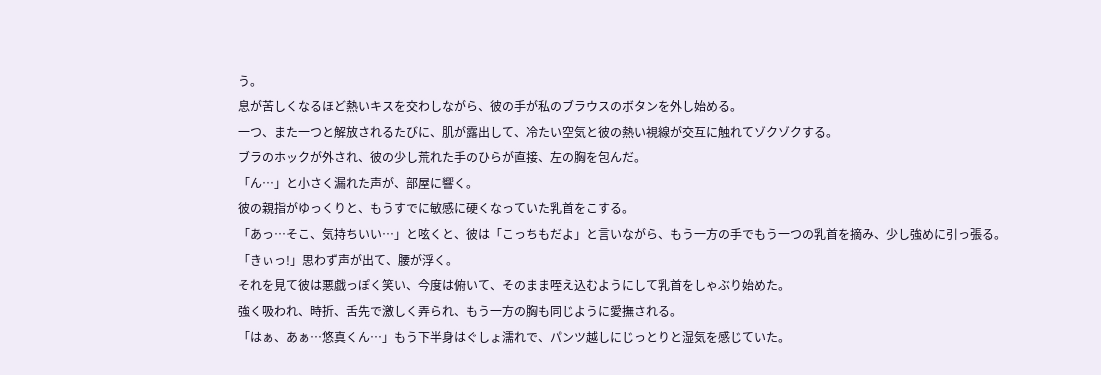う。
息が苦しくなるほど熱いキスを交わしながら、彼の手が私のブラウスのボタンを外し始める。
一つ、また一つと解放されるたびに、肌が露出して、冷たい空気と彼の熱い視線が交互に触れてゾクゾクする。
ブラのホックが外され、彼の少し荒れた手のひらが直接、左の胸を包んだ。
「ん…」と小さく漏れた声が、部屋に響く。
彼の親指がゆっくりと、もうすでに敏感に硬くなっていた乳首をこする。
「あっ…そこ、気持ちいい…」と呟くと、彼は「こっちもだよ」と言いながら、もう一方の手でもう一つの乳首を摘み、少し強めに引っ張る。
「きぃっ!」思わず声が出て、腰が浮く。
それを見て彼は悪戯っぽく笑い、今度は俯いて、そのまま咥え込むようにして乳首をしゃぶり始めた。
強く吸われ、時折、舌先で激しく弄られ、もう一方の胸も同じように愛撫される。
「はぁ、あぁ…悠真くん…」もう下半身はぐしょ濡れで、パンツ越しにじっとりと湿気を感じていた。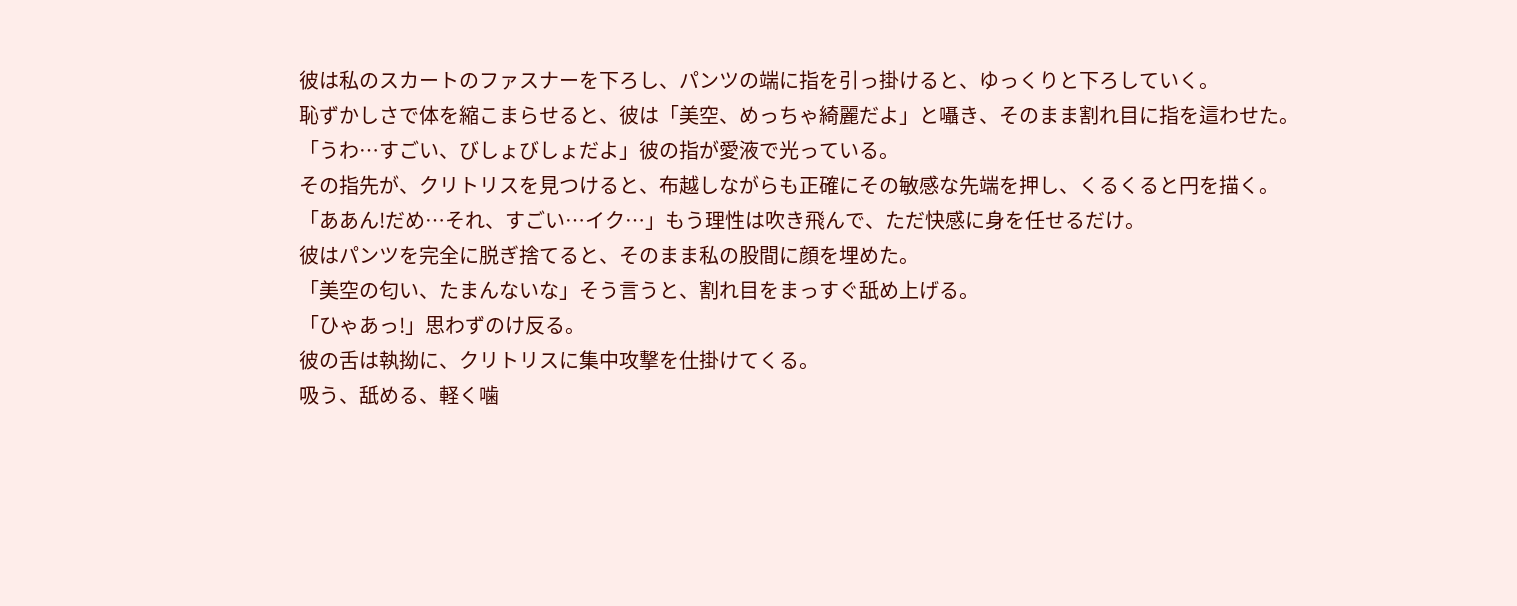彼は私のスカートのファスナーを下ろし、パンツの端に指を引っ掛けると、ゆっくりと下ろしていく。
恥ずかしさで体を縮こまらせると、彼は「美空、めっちゃ綺麗だよ」と囁き、そのまま割れ目に指を這わせた。
「うわ…すごい、びしょびしょだよ」彼の指が愛液で光っている。
その指先が、クリトリスを見つけると、布越しながらも正確にその敏感な先端を押し、くるくると円を描く。
「ああん!だめ…それ、すごい…イク…」もう理性は吹き飛んで、ただ快感に身を任せるだけ。
彼はパンツを完全に脱ぎ捨てると、そのまま私の股間に顔を埋めた。
「美空の匂い、たまんないな」そう言うと、割れ目をまっすぐ舐め上げる。
「ひゃあっ!」思わずのけ反る。
彼の舌は執拗に、クリトリスに集中攻撃を仕掛けてくる。
吸う、舐める、軽く噛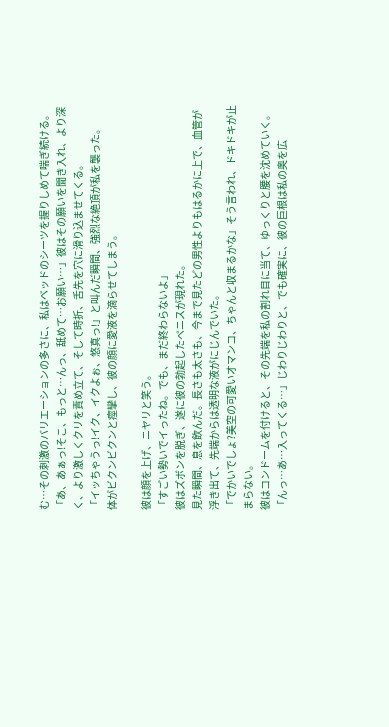む…その刺激のバリエーションの多さに、私はベッドのシーツを握りしめて喘ぎ続ける。
「あ、あぁっ!そこ、もっと…んっ、舐めて…お願い…」彼はその願いを聞き入れ、より深く、より激しくクリを責め立て、そして時折、舌先を穴に滑り込ませてくる。
「イッちゃうっ!イク、イクよぉ、悠真っ!」と叫んだ瞬間、強烈な絶頂が私を襲った。
体がビクンビクンと痙攣し、彼の顔に愛液を滴らせてしまう。

彼は顔を上げ、ニヤリと笑う。
「すごい勢いでイったね。でも、まだ終わらないよ」
彼はズボンを脱ぎ、遂に彼の勃起したペニスが現れた。
見た瞬間、息を飲んだ。長さも太さも、今まで見たどの男性よりもはるかに上で、血管が浮き出て、先端からは透明な液がにじんでいた。
「でかいでしょ?美空の可愛いオマンコ、ちゃんと収まるかな」そう言われ、ドキドキが止まらない。
彼はコンドームを付けると、その先端を私の割れ目に当て、ゆっくりと腰を沈めていく。
「んっ…あ…入ってくる…」じわりじわりと、でも確実に、彼の巨根は私の奥を広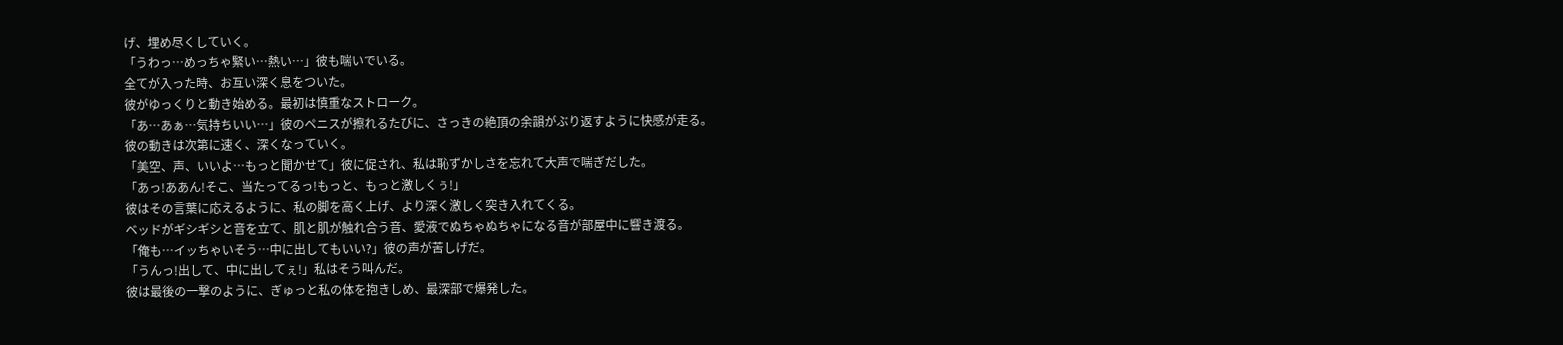げ、埋め尽くしていく。
「うわっ…めっちゃ緊い…熱い…」彼も喘いでいる。
全てが入った時、お互い深く息をついた。
彼がゆっくりと動き始める。最初は慎重なストローク。
「あ…あぁ…気持ちいい…」彼のペニスが擦れるたびに、さっきの絶頂の余韻がぶり返すように快感が走る。
彼の動きは次第に速く、深くなっていく。
「美空、声、いいよ…もっと聞かせて」彼に促され、私は恥ずかしさを忘れて大声で喘ぎだした。
「あっ!ああん!そこ、当たってるっ!もっと、もっと激しくぅ!」
彼はその言葉に応えるように、私の脚を高く上げ、より深く激しく突き入れてくる。
ベッドがギシギシと音を立て、肌と肌が触れ合う音、愛液でぬちゃぬちゃになる音が部屋中に響き渡る。
「俺も…イッちゃいそう…中に出してもいい?」彼の声が苦しげだ。
「うんっ!出して、中に出してぇ!」私はそう叫んだ。
彼は最後の一撃のように、ぎゅっと私の体を抱きしめ、最深部で爆発した。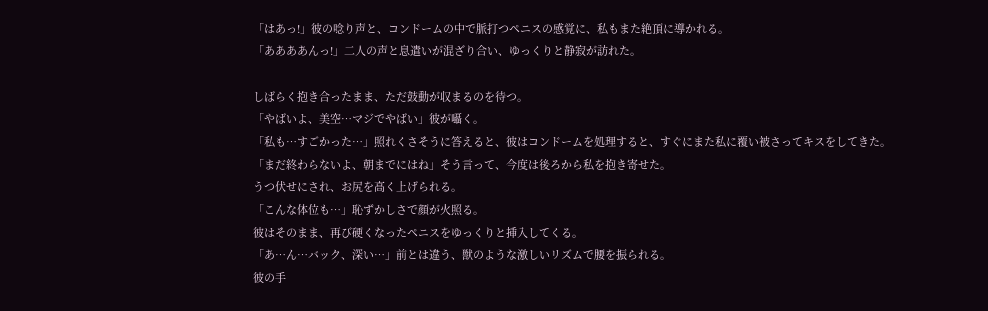「はあっ!」彼の唸り声と、コンドームの中で脈打つペニスの感覚に、私もまた絶頂に導かれる。
「ああああんっ!」二人の声と息遣いが混ざり合い、ゆっくりと静寂が訪れた。

しばらく抱き合ったまま、ただ鼓動が収まるのを待つ。
「やばいよ、美空…マジでやばい」彼が囁く。
「私も…すごかった…」照れくさそうに答えると、彼はコンドームを処理すると、すぐにまた私に覆い被さってキスをしてきた。
「まだ終わらないよ、朝までにはね」そう言って、今度は後ろから私を抱き寄せた。
うつ伏せにされ、お尻を高く上げられる。
「こんな体位も…」恥ずかしさで顔が火照る。
彼はそのまま、再び硬くなったペニスをゆっくりと挿入してくる。
「あ…ん…バック、深い…」前とは違う、獣のような激しいリズムで腰を振られる。
彼の手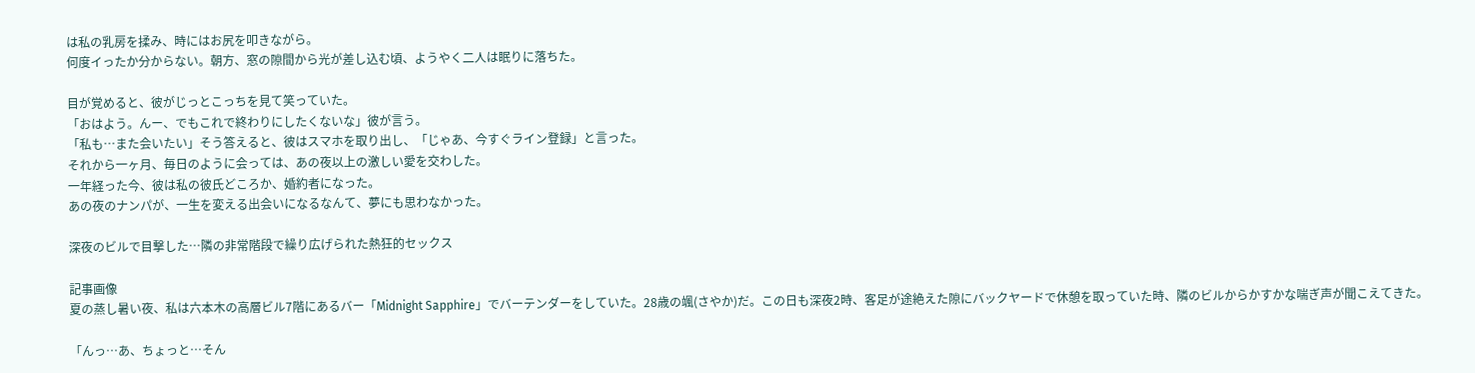は私の乳房を揉み、時にはお尻を叩きながら。
何度イったか分からない。朝方、窓の隙間から光が差し込む頃、ようやく二人は眠りに落ちた。

目が覚めると、彼がじっとこっちを見て笑っていた。
「おはよう。んー、でもこれで終わりにしたくないな」彼が言う。
「私も…また会いたい」そう答えると、彼はスマホを取り出し、「じゃあ、今すぐライン登録」と言った。
それから一ヶ月、毎日のように会っては、あの夜以上の激しい愛を交わした。
一年経った今、彼は私の彼氏どころか、婚約者になった。
あの夜のナンパが、一生を変える出会いになるなんて、夢にも思わなかった。

深夜のビルで目撃した…隣の非常階段で繰り広げられた熱狂的セックス

記事画像
夏の蒸し暑い夜、私は六本木の高層ビル7階にあるバー「Midnight Sapphire」でバーテンダーをしていた。28歳の颯(さやか)だ。この日も深夜2時、客足が途絶えた隙にバックヤードで休憩を取っていた時、隣のビルからかすかな喘ぎ声が聞こえてきた。

「んっ…あ、ちょっと…そん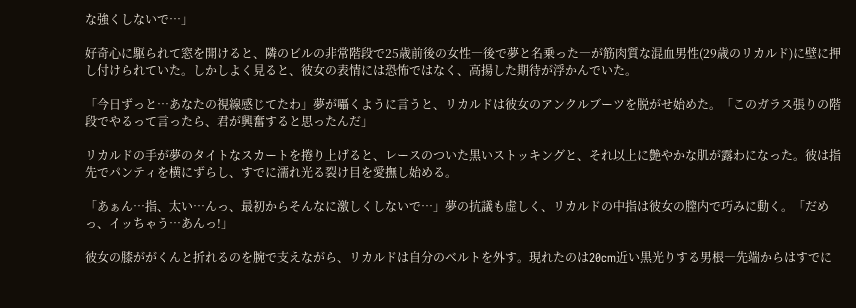な強くしないで…」

好奇心に駆られて窓を開けると、隣のビルの非常階段で25歳前後の女性―後で夢と名乗った―が筋肉質な混血男性(29歳のリカルド)に壁に押し付けられていた。しかしよく見ると、彼女の表情には恐怖ではなく、高揚した期待が浮かんでいた。

「今日ずっと…あなたの視線感じてたわ」夢が囁くように言うと、リカルドは彼女のアンクルブーツを脱がせ始めた。「このガラス張りの階段でやるって言ったら、君が興奮すると思ったんだ」

リカルドの手が夢のタイトなスカートを捲り上げると、レースのついた黒いストッキングと、それ以上に艶やかな肌が露わになった。彼は指先でパンティを横にずらし、すでに濡れ光る裂け目を愛撫し始める。

「あぁん…指、太い…んっ、最初からそんなに激しくしないで…」夢の抗議も虚しく、リカルドの中指は彼女の膣内で巧みに動く。「だめっ、イッちゃう…あんっ!」

彼女の膝ががくんと折れるのを腕で支えながら、リカルドは自分のベルトを外す。現れたのは20cm近い黒光りする男根―先端からはすでに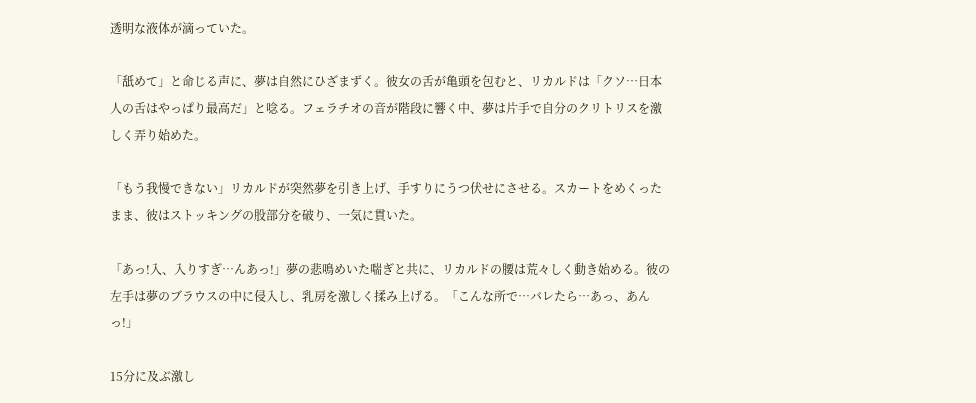透明な液体が滴っていた。

「舐めて」と命じる声に、夢は自然にひざまずく。彼女の舌が亀頭を包むと、リカルドは「クソ…日本人の舌はやっぱり最高だ」と唸る。フェラチオの音が階段に響く中、夢は片手で自分のクリトリスを激しく弄り始めた。

「もう我慢できない」リカルドが突然夢を引き上げ、手すりにうつ伏せにさせる。スカートをめくったまま、彼はストッキングの股部分を破り、一気に貫いた。

「あっ!入、入りすぎ…んあっ!」夢の悲鳴めいた喘ぎと共に、リカルドの腰は荒々しく動き始める。彼の左手は夢のブラウスの中に侵入し、乳房を激しく揉み上げる。「こんな所で…バレたら…あっ、あんっ!」

15分に及ぶ激し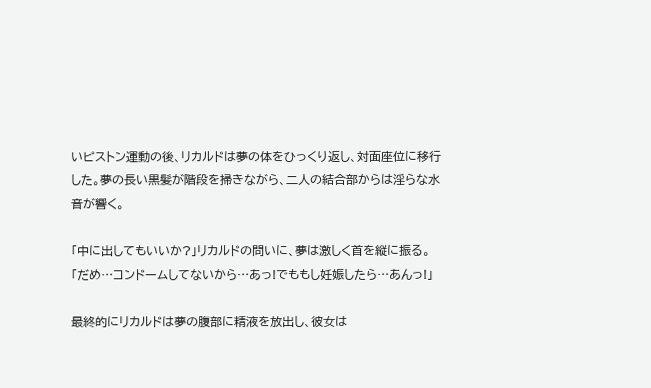いピストン運動の後、リカルドは夢の体をひっくり返し、対面座位に移行した。夢の長い黒髪が階段を掃きながら、二人の結合部からは淫らな水音が響く。

「中に出してもいいか?」リカルドの問いに、夢は激しく首を縦に振る。「だめ…コンドームしてないから…あっ!でももし妊娠したら…あんっ!」

最終的にリカルドは夢の腹部に精液を放出し、彼女は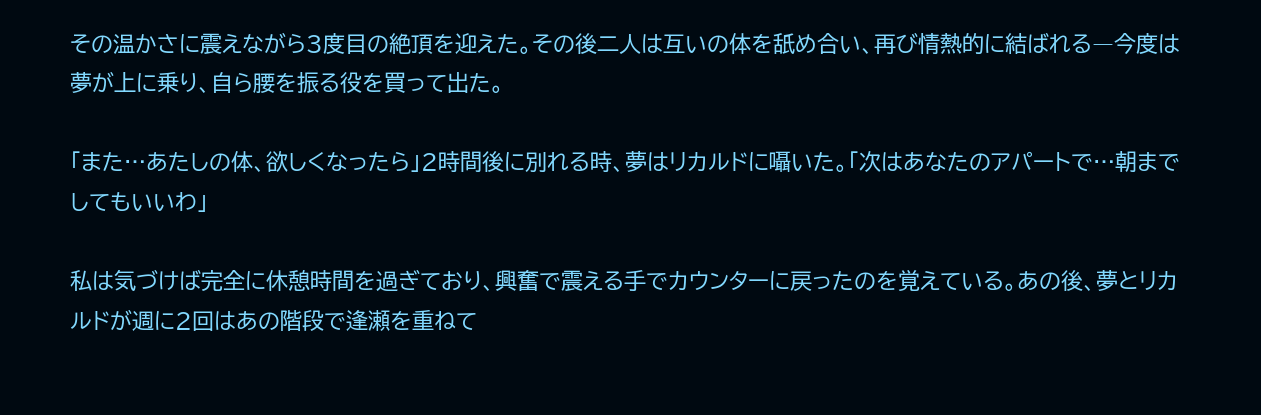その温かさに震えながら3度目の絶頂を迎えた。その後二人は互いの体を舐め合い、再び情熱的に結ばれる―今度は夢が上に乗り、自ら腰を振る役を買って出た。

「また…あたしの体、欲しくなったら」2時間後に別れる時、夢はリカルドに囁いた。「次はあなたのアパートで…朝までしてもいいわ」

私は気づけば完全に休憩時間を過ぎており、興奮で震える手でカウンターに戻ったのを覚えている。あの後、夢とリカルドが週に2回はあの階段で逢瀬を重ねて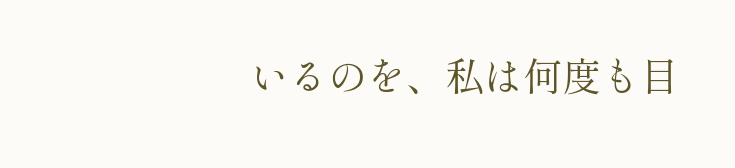いるのを、私は何度も目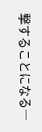撃することになる―